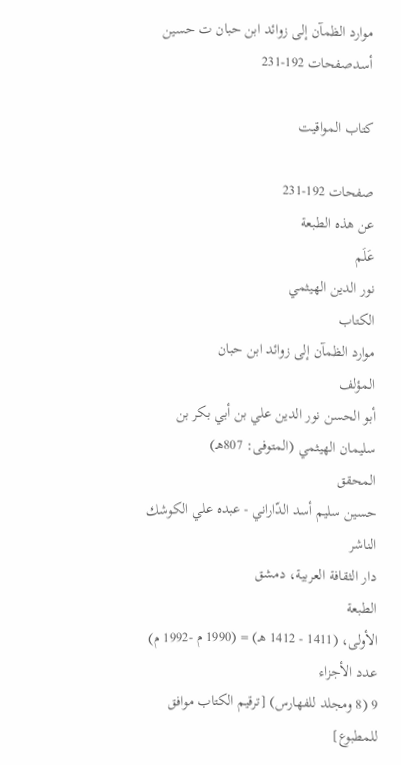موارد الظمآن إلى زوائد ابن حبان ت حسين أسدصفحات 192-231

كتاب المواقيت

صفحات 192-231
عن هذه الطبعة
عَلَم
نور الدين الهيثمي
الكتاب
موارد الظمآن إلى زوائد ابن حبان
المؤلف
أبو الحسن نور الدين علي بن أبي بكر بن سليمان الهيثمي (المتوفى: 807هـ)
المحقق
حسين سليم أسد الدّاراني - عبده علي الكوشك
الناشر
دار الثقافة العربية، دمشق
الطبعة
الأولى، (1411 - 1412 هـ) = (1990 م -1992 م)
عدد الأجزاء
9 (8 ومجلد للفهارس) [ترقيم الكتاب موافق للمطبوع]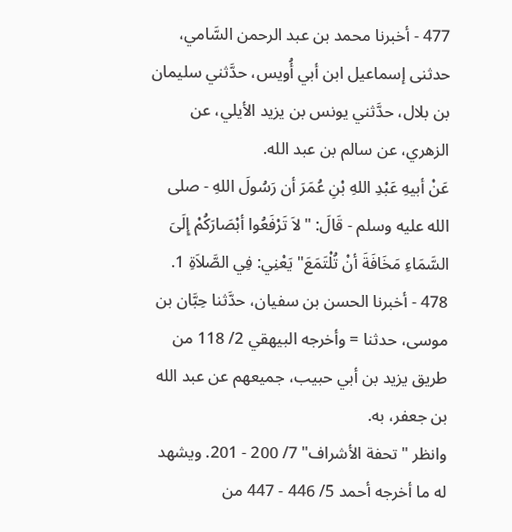477 - أخبرنا محمد بن عبد الرحمن السَّامي، حدثنى إسماعيل ابن أبي أُويس، حدَّثني سليمان بن بلال، حدَّثني يونس بن يزيد الأيلي، عن الزهري، عن سالم بن عبد الله.
عَنْ أبيهِ عَبْدِ اللهِ بْنِ عُمَرَ أن رَسُولَ اللهِ - صلى الله عليه وسلم - قَالَ: "لاَ تَرْفَعُوا أبْصَارَكُمْ إِلَىَ السَّمَاءِ مَخَافَةَ أنْ تُلْتَمَعَ" يَعْنِي: فِي الصَّلاَةِ 1. 478 - أخبرنا الحسن بن سفيان، حدَّثنا حِبَّان بن موسى، حدثنا = وأخرجه البيهقي 2/ 118 من طريق يزيد بن أبي حبيب، جميعهم عن عبد الله بن جعفر، به.
وانظر "تحفة الأشراف" 7/ 200 - 201. ويشهد له ما أخرجه أحمد 5/ 446 - 447 من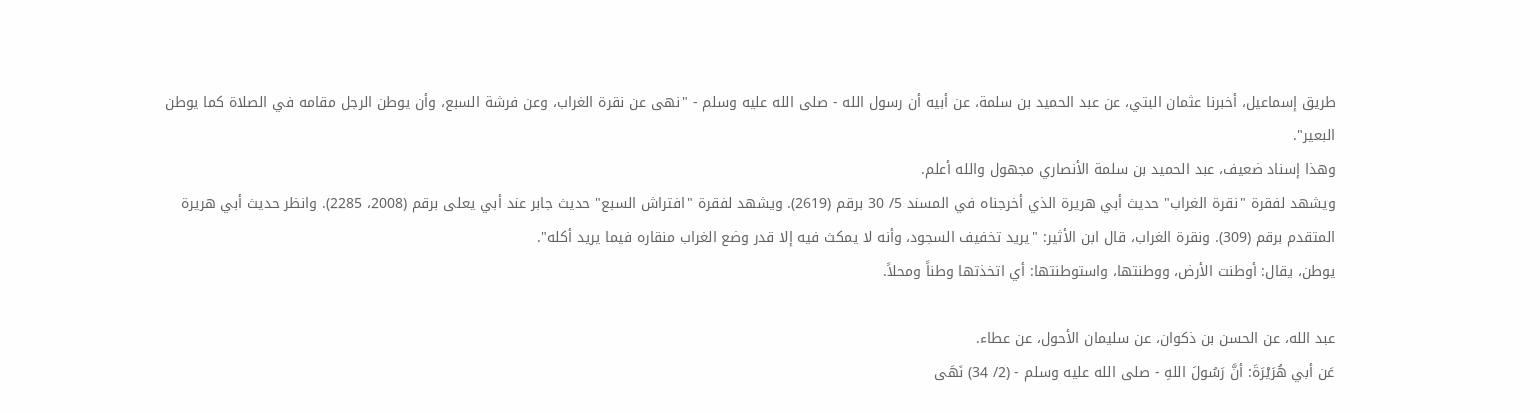طريق إسماعيل، أخبرنا عثمان البتي، عن عبد الحميد بن سلمة، عن أبيه أن رسول الله - صلى الله عليه وسلم - "نهى عن نقرة الغراب، وعن فرشة السبع، وأن يوطن الرجل مقامه في الصلاة كما يوطن البعير".
وهذا إسناد ضعيف، عبد الحميد بن سلمة الأنصاري مجهول والله أعلم.
ويشهد لفقرة "نقرة الغراب" حديث أبي هريرة الذي أخرجناه في المسند 5/ 30 برقم (2619). ويشهد لفقرة "افتراش السبع" حديث جابر عند أبي يعلى برقم (2008، 2285). وانظر حديث أبي هريرة المتقدم برقم (309). ونقرة الغراب، قال ابن الأثير: "يريد تخفيف السجود، وأنه لا يمكث فيه إلا قدر وضع الغراب منقاره فيما يريد أكله".
يوطن، يقال: أوطنت الأرض، ووطنتها، واستوطنتها: أي اتخذتها وطناً ومحلاً.

عبد الله، عن الحسن بن ذكوان، عن سليمان الأحول، عن عطاء.
عَن أبي هُرَيْرَةَ: أنَّ رَسُولَ اللهِ - صلى الله عليه وسلم - (2/ 34) نَهَى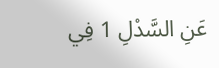عَنِ السَّدْلِ 1 فِي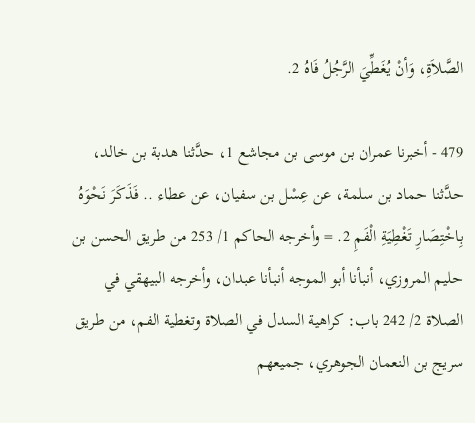الصَّلاَةِ، وَأنْ يُغَطِّيَ الرَّجُلُ فَاهُ 2.

479 - أخبرنا عمران بن موسى بن مجاشع 1، حدَّثنا هدبة بن خالد، حدَّثنا حماد بن سلمة، عن عِسْل بن سفيان، عن عطاء .. فَذَكَرَ نَحْوَهُ بِاخْتِصَارِ تَغْطِيَةِ الْفَمِ 2. = وأخرجه الحاكم 1/ 253 من طريق الحسن بن حليم المروزي، أنبأنا أبو الموجه أنبأنا عبدان، وأخرجه البيهقي في الصلاة 2/ 242 باب: كراهية السدل في الصلاة وتغطية الفم، من طريق سريج بن النعمان الجوهري، جميعهم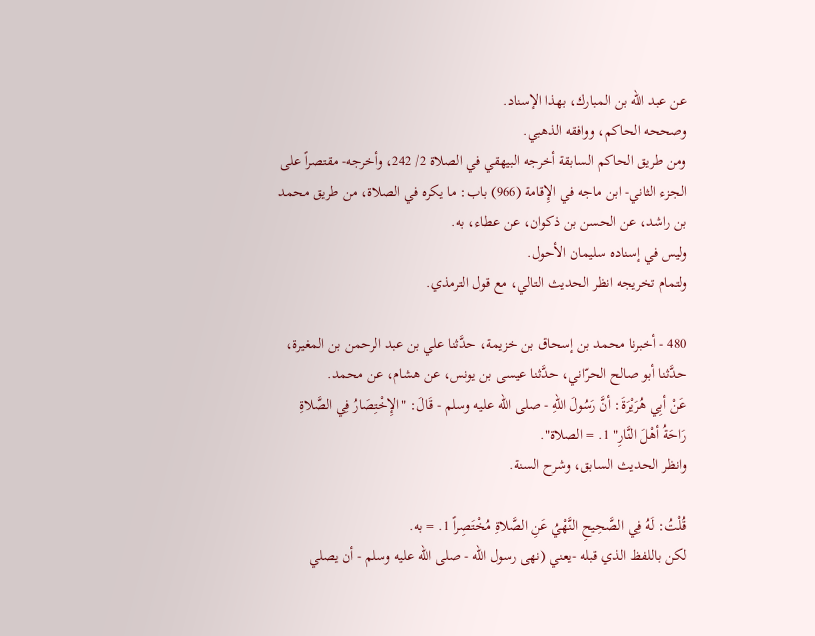عن عبد الله بن المبارك، بهذا الإسناد.
وصححه الحاكم، ووافقه الذهبي.
ومن طريق الحاكم السابقة أخرجه البيهقي في الصلاة 2/ 242، وأخرجه- مقتصراً على الجزء الثاني- ابن ماجه في الإِقامة (966) باب: ما يكره في الصلاة، من طريق محمد بن راشد، عن الحسن بن ذكوان، عن عطاء، به.
وليس في إسناده سليمان الأحول.
ولتمام تخريجه انظر الحديث التالي، مع قول الترمذي.

480 - أخبرنا محمد بن إسحاق بن خزيمة، حدَّثنا علي بن عبد الرحمن بن المغيرة، حدَّثنا أبو صالح الحرّاني، حدَّثنا عيسى بن يونس، عن هشام، عن محمد.
عَنْ أبِي هُرَيْرَةَ: أنَّ رَسُولَ اللهِ - صلى الله عليه وسلم - قَالَ: "الإِخْتِصَارُ فِي الصَّلاةِ رَاحَةُ أهْلَ النَّارِ" 1. = الصلاة".
وانظر الحديث السابق، وشرح السنة.

قُلْتُ: لَهُ فِي الصَّحِيحِ النَّهْيُ عَنِ الصَّلاةِ مُخْتَصِراً 1. = به.
لكن باللفظ الذي قبله -يعني (نهى رسول الله - صلى الله عليه وسلم - أن يصلي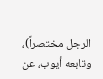الرجل مختصراً)، وتابعه أيوب، عن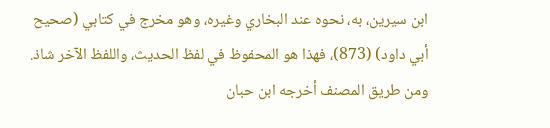ابن سيرين، به، نحوه عند البخاري وغيره، وهو مخرج في كتابي (صحيح أبي داود) (873)، فهذا هو المحفوظ في لفظ الحديث، واللفظ الآخر شاذ.
ومن طريق المصنف أخرجه ابن حبان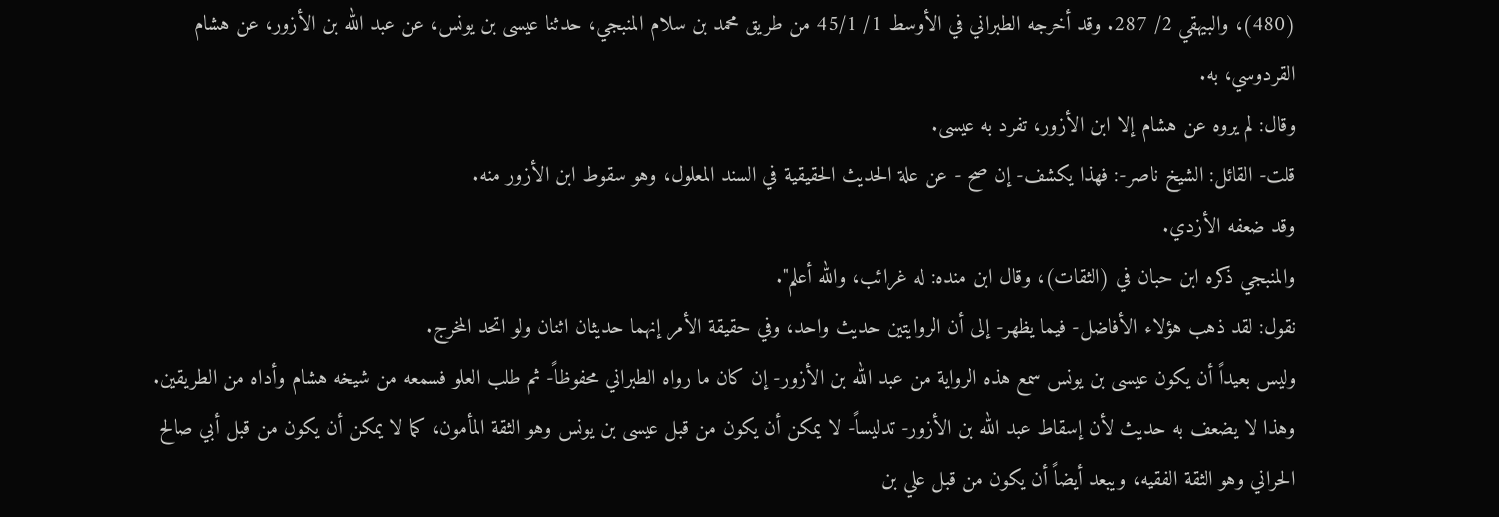(480)، والبيهقي 2/ 287. وقد أخرجه الطبراني في الأوسط 1/ 45/1 من طريق محمد بن سلام المنبجي، حدثنا عيسى بن يونس، عن عبد الله بن الأزور، عن هشام القردوسي، به.
وقال: لم يروه عن هشام إلا ابن الأزور، تفرد به عيسى.
قلت- القائل: الشيخ ناصر-: فهذا يكشف- إن صح - عن علة الحديث الحقيقية في السند المعلول، وهو سقوط ابن الأزور منه.
وقد ضعفه الأزدي.
والمنبجي ذكره ابن حبان في (الثقات)، وقال ابن منده: له غرائب، والله أعلم".
نقول: لقد ذهب هؤلاء الأفاضل- فيما يظهر- إلى أن الروايتين حديث واحد، وفي حقيقة الأمر إنهما حديثان اثنان ولو اتحد المخرج.
وليس بعيداً أن يكون عيسى بن يونس سمع هذه الرواية من عبد الله بن الأزور- إن كان ما رواه الطبراني محفوظاً- ثم طلب العلو فسمعه من شيخه هشام وأداه من الطريقين.
وهذا لا يضعف به حديث لأن إسقاط عبد الله بن الأزور- تدليساً- لا يمكن أن يكون من قبل عيسى بن يونس وهو الثقة المأمون، كما لا يمكن أن يكون من قبل أبي صالح الحراني وهو الثقة الفقيه، ويبعد أيضاً أن يكون من قبل علي بن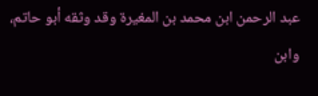عبد الرحمن ابن محمد بن المغيرة وقد وثقه أبو حاتم، وابن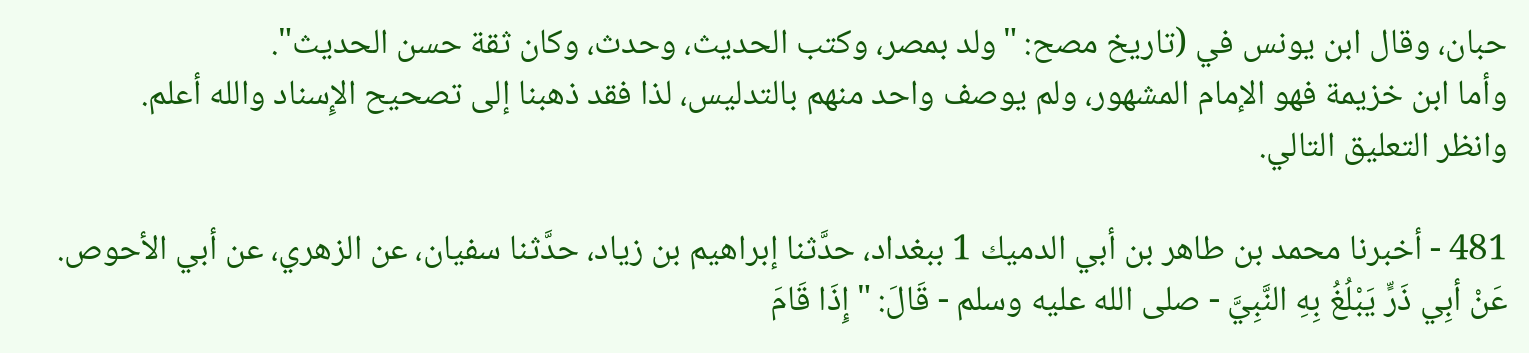حبان، وقال ابن يونس في (تاريخ مصح: "ولد بمصر، وكتب الحديث، وحدث، وكان ثقة حسن الحديث".
وأما ابن خزيمة فهو الإمام المشهور، ولم يوصف واحد منهم بالتدليس، لذا فقد ذهبنا إلى تصحيح الإِسناد والله أعلم.
وانظر التعليق التالي.

481 - أخبرنا محمد بن طاهر بن أبي الدميك 1 ببغداد، حدَّثنا إبراهيم بن زياد، حدَّثنا سفيان، عن الزهري، عن أبي الأحوص.
عَنْ أبِي ذَرٍّ يَبْلُغُ بِهِ النَّبِيَّ - صلى الله عليه وسلم - قَالَ: "إِذَا قَامَ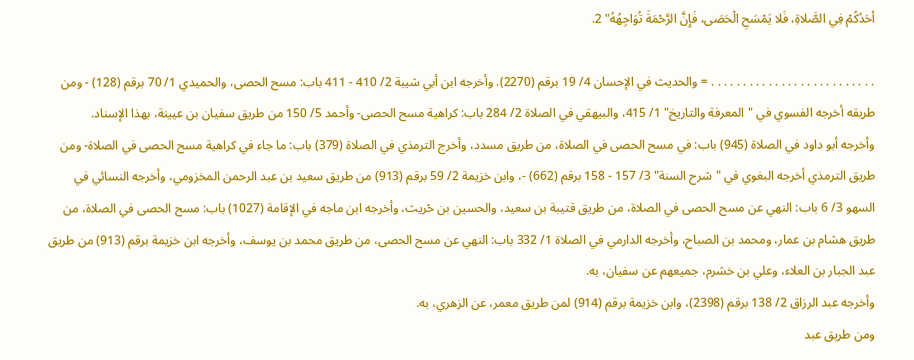أحَدُكُمْ فِي الصَّلاةِ، فَلا يَمْسَحِ الْحَصَى، فَإِنَّ الرَّحْمَةَ تُوَاجِهُهُ" 2.

. . . . . . . . . . . . . . . . . . . . . . . . . . = والحديث في الإحسان 4/ 19 برقم (2270). وأخرجه ابن أبي شيبة 2/ 410 - 411 باب: مسح الحصى، والحميدي 1/ 70 برقم (128) - ومن طريقه أخرجه الفسوي في "المعرفة والتاريخ" 1/ 415، والبيهقي في الصلاة 2/ 284 باب: كراهية مسح الحصى- وأحمد 5/ 150 من طريق سفيان بن عيينة، بهذا الإسناد.
وأخرجه أبو داود في الصلاة (945) باب: في مسح الحصى في الصلاة، من طريق مسدد، وأخرج الترمذي في الصلاة (379) باب: ما جاء في كراهية مسح الحصى في الصلاة- ومن طريق الترمذي أخرجه البغوي في "شرح السنة" 3/ 157 - 158 برقم (662) -، وابن خزيمة 2/ 59 برقم (913) من طريق سعيد بن عبد الرحمن المخزومي، وأخرجه النسائي في السهو 3/ 6 باب: النهي عن مسح الحصى في الصلاة، من طريق قتيبة بن سعيد، والحسين بن حْريث، وأخرجه ابن ماجه في الإقامة (1027) باب: مسح الحصى في الصلاة، من طريق هشام بن عمار، ومحمد بن الصباح، وأخرجه الدارمي في الصلاة 1/ 332 باب: النهي عن مسح الحصى، من طريق محمد بن يوسف، وأخرجه ابن خزيمة برقم (913) من طريق عبد الجبار بن العلاء، وعلي بن خشرم، جميعهم عن سفيان، به.
وأخرجه عبد الرزاق 2/ 138 برقم (2398)، وابن خزيمة برقم (914) لمن طريق معمر، عن الزهري، به.
ومن طريق عبد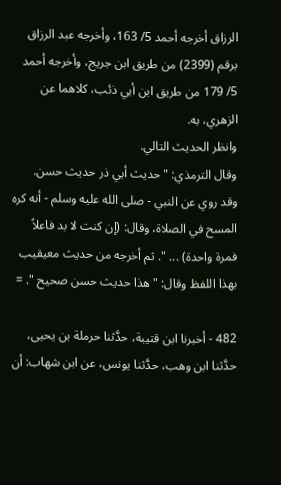الرزاق أخرجه أحمد 5/ 163، وأخرجه عبد الرزاق برقم (2399) من طريق ابن جريج، وأخرجه أحمد 5/ 179 من طريق ابن أبي ذئب، كلاهما عن الزهري، به.
وانظر الحديث التالي.
وقال الترمذي: "حديث أبي ذر حديث حسن.
وقد روي عن النبي - صلى الله عليه وسلم - أنه كره المسح في الصلاة، وقال: (إن كنت لا بد فاعلاً فمرة واحدة) ... ". ثم أخرجه من حديث معيقيب بهذا اللفظ وقال: "هذا حديث حسن صحيح ". =

482 - أخبرنا ابن قتيبة، حدَّثنا حرملة بن يحيى، حدَّثنا ابن وهب، حدَّثنا يونس، عن ابن شهاب: أن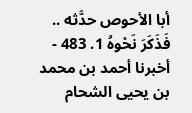أبا الأحوص حدَّثه .. فَذَكَرَ نَحْوهُ 1. 483 - أخبرنا أحمد بن محمد بن يحيى الشحام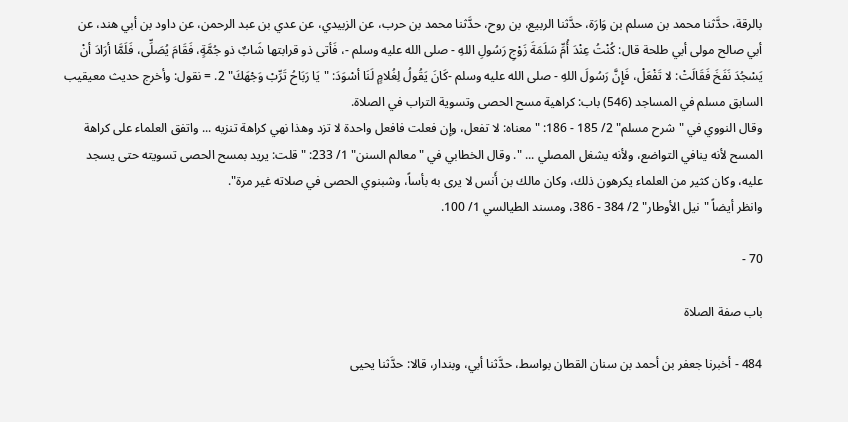بالرقة، حدَّثنا محمد بن مسلم بن وَارَة، حدَّثنا الربيع، بن روح، حدَّثنا محمد بن حرب، عن الزبيدي، عن عدي بن عبد الرحمن، عن داود بن أبي هند، عن أبي صالح مولى أبي طلحة قال: كُنْتُ عِنْدَ أُمِّ سَلَمَةَ زَوْجِ رَسُولِ اللهِ - صلى الله عليه وسلم -، فَأتى ذو قرابتها شَابٌ ذو جُمَّةٍ، فَقَامَ يُصَلِّى، فَلَمَّا أرَادَ أنْ يَسْجُدَ نَفَخَ فَقَالَتْ: لا تَفْعَلْ، فَإِنَّ رَسُولَ اللهِ - صلى الله عليه وسلم -كَانَ يَقُولُ لِغُلامٍ لَنَا أسْوَدَ: "يَا رَبَاحُ تَرِّبْ وَجْهَكَ" 2. = نقول: وأخرج حديث معيقيب السابق مسلم في المساجد (546) باب: كراهية مسح الحصى وتسوية التراب في الصلاة.
وقال النووي في "شرح مسلم" 2/ 185 - 186: "معناه: لا تفعل، وإن فعلت فافعل واحدة لا تزد وهذا نهي كراهة تنزيه ... واتفق العلماء على كراهة المسح لأنه ينافي التواضع، ولأنه يشغل المصلي ... ". وقال الخطابي في "معالم السنن" 1/ 233: "قلت: يريد بمسح الحصى تسويته حتى يسجد عليه، وكان كثير من العلماء يكرهون ذلك، وكان مالك بن أَنس لا يرى به بأساً، وشبنوي الحصى في صلاته غير مرة".
وانظر أيضاً "نيل الأوطار" 2/ 384 - 386، ومسند الطيالسي 1/ 100.

70 -

باب صفة الصلاة

484 - أخبرنا جعفر بن أحمد بن سنان القطان بواسط، حدَّثنا أبي، وبندار، قالا: حدَّثنا يحيى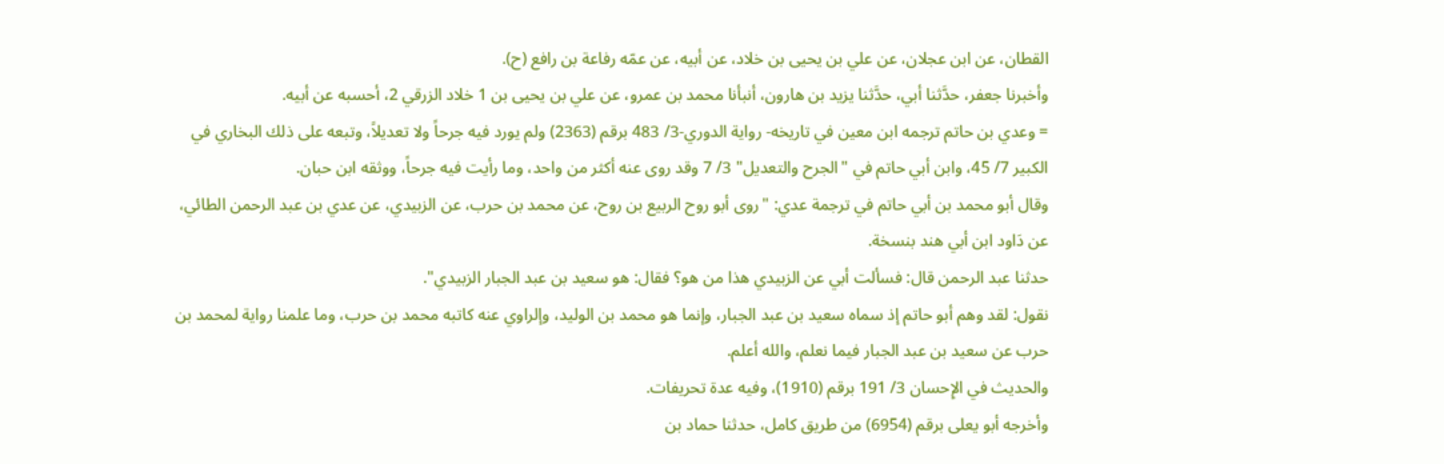القطان، عن ابن عجلان، عن علي بن يحيى بن خلاد، عن أبيه، عن عمّه رفاعة بن رافع (ح).
وأخبرنا جعفر، حدَّثنا أبي، حدَّثنا يزيد بن هارون، أنبأنا محمد بن عمرو، عن علي بن يحيى بن 1 خلاد الزرقي 2، أحسبه عن أبيه.
= وعدي بن حاتم ترجمه ابن معين في تاريخه- رواية الدوري-3/ 483 برقم (2363) ولم يورد فيه جرحاً ولا تعديلاً، وتبعه على ذلك البخاري في الكبير 7/ 45، وابن أبي حاتم في "الجرح والتعديل" 3/ 7 وقد روى عنه أكثر من واحد، وما رأيت فيه جرحاً، ووثقه ابن حبان.
وقال أبو محمد بن أبي حاتم في ترجمة عدي: "روى أبو روح الربيع بن روح، عن محمد بن حرب، عن الزبيدي، عن عدي بن عبد الرحمن الطائي، عن دَاود ابن أبي هند بنسخة.
حدثنا عبد الرحمن قال: فسألت أبي عن الزبيدي هذا من هو؟ فقال: هو سعيد بن عبد الجبار الزبيدي".
نقول: لقد وهم أبو حاتم إذ سماه سعيد بن عبد الجبار، وإنما هو محمد بن الوليد، وإلراوي عنه كاتبه محمد بن حرب، وما علمنا رواية لمحمد بن حرب عن سعيد بن عبد الجبار فيما نعلم، والله أعلم.
والحديث في الإِحسان 3/ 191 برقم (1910)، وفيه عدة تحريفات.
وأخرجه أبو يعلى برقم (6954) من طريق كامل، حدثنا حماد بن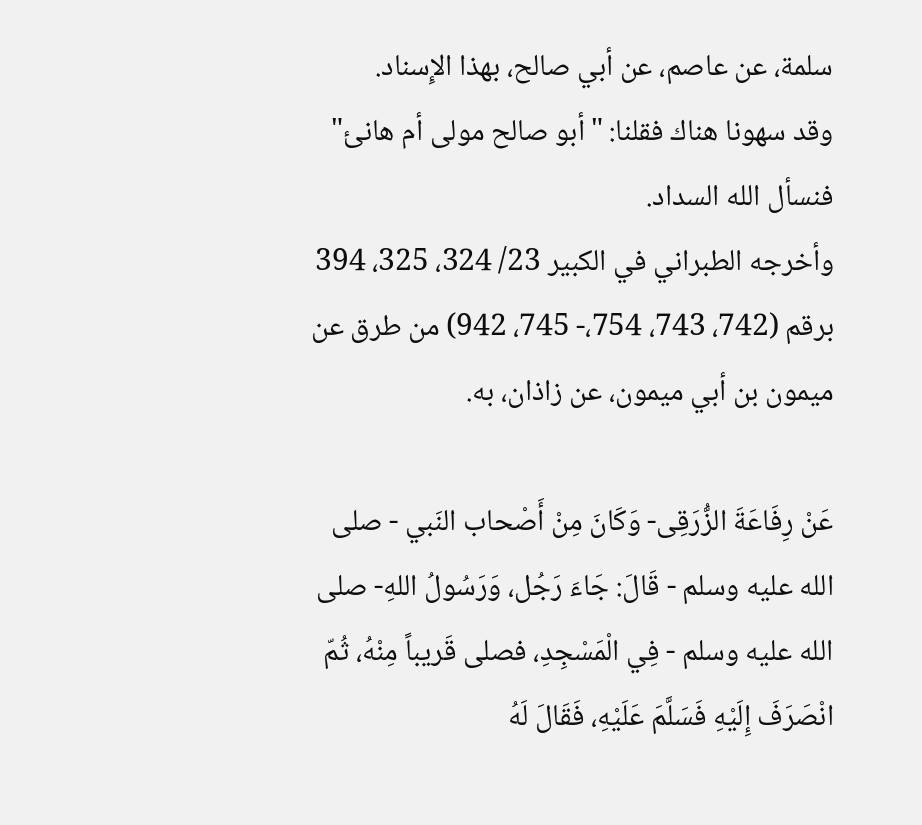سلمة، عن عاصم، عن أبي صالح، بهذا الإِسناد.
وقد سهونا هناك فقلنا: "أبو صالح مولى أم هانئ" فنسأل الله السداد.
وأخرجه الطبراني في الكبير 23/ 324، 325، 394 برقم (742، 743، 754،- 745، 942) من طرق عن ميمون بن أبي ميمون، عن زاذان، به.

عَنْ رِفَاعَةَ الزُّرَقِى- وَكَانَ مِنْ أَصْحاب النَبي - صلى الله عليه وسلم - قَالَ: جَاءَ رَجُل، وَرَسُولُ اللهِ- صلى الله عليه وسلم - فِي الْمَسْجِدِ، فصلى قَريباً مِنْهُ، ثُمّ انْصَرَفَ إِلَيْهِ فَسَلَّمَ عَلَيْهِ، فَقَالَ لَهُ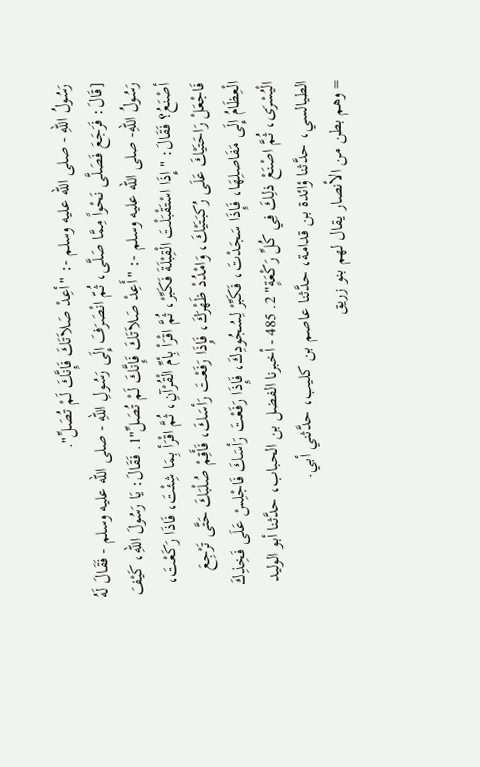رَسُولُ اللهِ - صلى الله عليه وسلم -: "أعِدْ صَلاَتَكَ فَإِنَّكَ لَمْ تُصَلِّ".
[قَالَ: فَرَجَعَ فَصَلَّى نَحْواً مِمَّا صَلَّى، ثُمّ انْصَرَفَ إِلَى رَسُولِ اللهِ - صلى الله عليه وسلم - فَقَالَ لَهُ رَسُولُ اللهِ- صلى الله عليه وسلم -: "أَعِدْ صَلاَتَكَ فَإِنَّكَ لَمْ تُصَلِّ"1. فَقَالَ: يَا رَسُولَ اللهِ، كَيْفَ أصْنَعُ؟ فَقَالَ: "إِذَا اسْتَقْبَلْتَ الْقِبْلَةَ فَكَبِّرْ، ثُمَّ اقْرَأ بِأمِّ الْقُرْآنِ، ثُمَّ اقْرَأ بِمَا شِئْتَ، فَاذَا رَكَعْتَ، فَاجْعَلْ رَاحَتَيْكَ عَلَى رُكبَتَيْكَ، وَامْدُدْ ظَهْرَكَ، فَإِذَا رَفَعْتَ رَأسَكَ، فَأَقِمْ صُلْبَكَ حَتَّى تَرْجِعَ الْعِظَامُ إِلَى مَفَاصلِهَا، فَإِذَا سَجَدْتَ، فَكَبِّرْ لِسُجُودِكَ، فَإِذَا رَفَعْتَ رَأسَكَ فَاجْلِسْ عَلَى فَخِذِكَ الْيُسْرَى، ثُمَّ اصْنَعْ ذلِكَ فِي كُلِّ رَكْعَةٍ" 2. 485 - أخبرنا الفضل بن الحباب، حدَّثنا أبو الوليد الطيالسي، حدَّثنا ؤائدة بن قدامة، حدَّثنا عاصم بن كليب، حدَّثني أبي.
= وهم بطن من الأنصار يقال لهم بنو زريق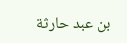بن عبد حارثة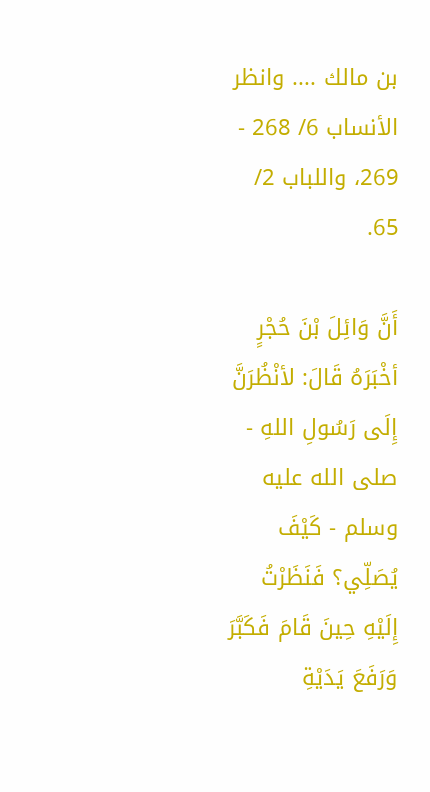بن مالك .... وانظر الأنساب 6/ 268 - 269، واللباب 2/ 65.

أَنَّ وَائِلَ بْنَ حُجْرٍ أخْبَرَهُ قَالَ: لأنْظُرَنَّ إِلَى رَسُولِ اللهِ - صلى الله عليه وسلم - كَيْفَ يُصَلِّي؟ فَنَظَرْتُ إِلَيْهِ حِينَ قَامَ فَكَبَّرَ وَرَفَعَ يَدَيْةِ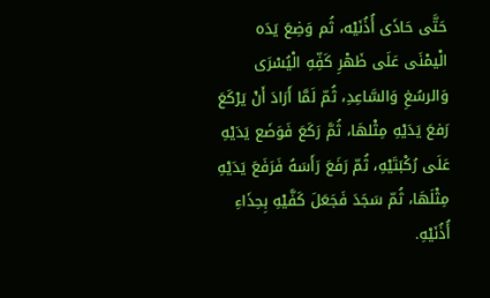حَتَّى حَاذَى أُذُنَيْه، ثُم وَضِعَ يَدَه الْيمْنَى عَلَى ظَهْرِ كَفِّهِ الْيُسْرَى وَالرسُغِ وَالسَّاعِدِ، ثُمّ لَمَّا أَرَادَ أَنْ يَرْكَعَ رَفعَ يَدَيْهِ مِثْلهَا، ثُمَّ رَكَعَ فَوَضَع يَدَيْهِ عَلَى رُكْبَتَيْهِ، ثُمّ رَفَعَ رَأَسَهُ فَرَفَعَ يَدَيْهِ مِثْلَهَا، ثُمّ سَجَدَ فَجَعَلَ كَفَّيْهِ بِحِذَاءِ أُذُنَيْهِ.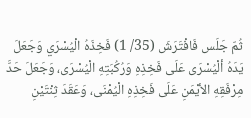ثُمّ جَلَس فَافْتَرَشَ (35/ 1) فَخِذَهُ الْيُسْرَي وَجَعَلَ يَدَهُ ألْيُسْرَى عَلَى فَخِذِهِ وَرُكُبَتِهِ الْيُسْرَى، وَجَعَلَ حَدَّ مِرْفَقِهِ الأيْمَنِ عَلَى فَخِذِهِ الْيُمْنَى، وَعَقَدَ ثِنْتَيْنِ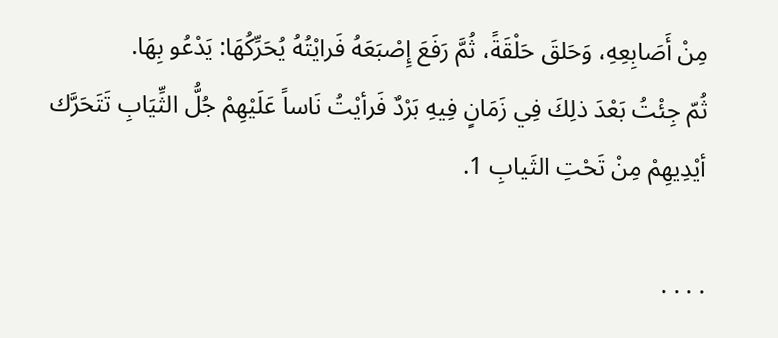مِنْ أَصَابِعِهِ، وَحَلقَ حَلْقَةً، ثُمَّ رَفَعَ إِصْبَعَهُ فَرايْتُهُ يُحَرِّكُهَا: يَدْعُو بِهَا.
ثُمّ جِئْتُ بَعْدَ ذلِكَ فِي زَمَانٍ فِيهِ بَرْدٌ فَرأيْتُ نَاساً عَلَيْهِمْ جُلُّ الثِّيَابِ تَتَحَرَّك أيْدِيهِمْ مِنْ تَحْتِ الثَيابِ 1.

. . . .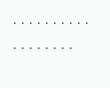. . . . . . . . . . . . . . . . . .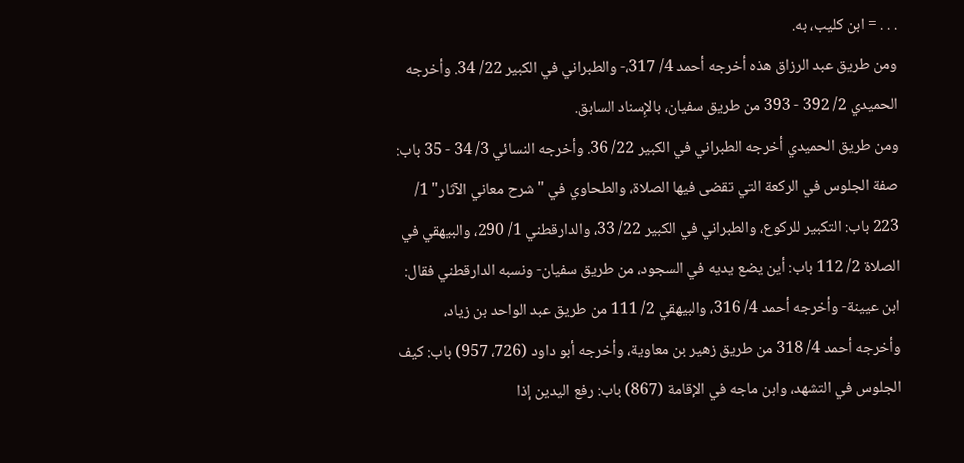. . . = ابن كليب، به.
ومن طريق عبد الرزاق هذه أخرجه أحمد 4/ 317،- والطبراني في الكبير 22/ 34. وأخرجه الحميدي 2/ 392 - 393 من طريق سفيان، بالإِسناد السابق.
ومن طريق الحميدي أخرجه الطبراني في الكبير 22/ 36. وأخرجه النسائي 3/ 34 - 35 باب: صفة الجلوس في الركعة التي تقضى فيها الصلاة، والطحاوي في "شرح معاني الآثار" 1/ 223 باب: التكبير للركوع، والطبراني في الكبير 22/ 33، والدارقطني 1/ 290، والبيهقي في الصلاة 2/ 112 باب: أين يضع يديه في السجود، من طريق سفيان- ونسبه الدارقطني فقال: ابن عيينة- وأخرجه أحمد 4/ 316، والبيهقي 2/ 111 من طريق عبد الواحد بن زياد، وأخرجه أحمد 4/ 318 من طريق زهير بن معاوية، وأخرجه أبو داود (726، 957) باب: كيف الجلوس في التشهد، وابن ماجه في الإقامة (867) باب: رفع اليدين إذا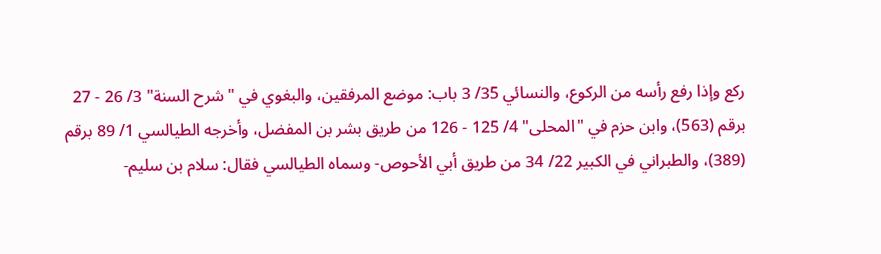ركع وإذا رفع رأسه من الركوع، والنسائي 35/ 3 باب: موضع المرفقين، والبغوي في "شرح السنة" 3/ 26 - 27 برقم (563)، وابن حزم في "المحلى" 4/ 125 - 126 من طريق بشر بن المفضل، وأخرجه الطيالسي 1/ 89 برقم (389)، والطبراني في الكبير 22/ 34 من طريق أبي الأحوص- وسماه الطيالسي فقال: سلام بن سليم-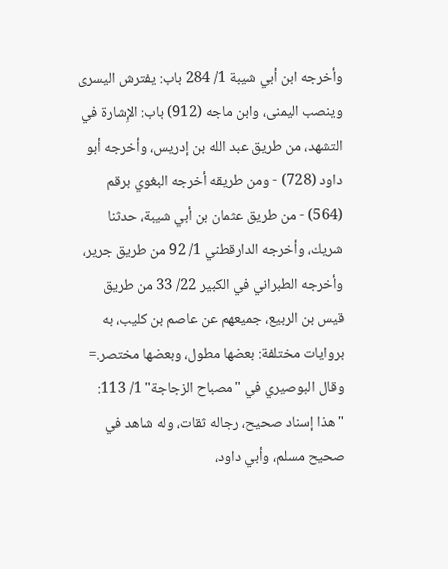وأخرجه ابن أبي شيبة 1/ 284 باب: يفترش اليسرى وينصب اليمنى، وابن ماجه (912) باب: الإِشارة في التشهد، من طريق عبد الله بن إدريس، وأخرجه أبو داود (728) - ومن طريقه أخرجه البغوي برقم (564) - من طريق عثمان بن أبي شيبة، حدثنا شريك، وأخرجه الدارقطني 1/ 92 من طريق جرير، وأخرجه الطبراني في الكبير 22/ 33 من طريق قيس بن الربيع، جميعهم عن عاصم بن كليب، به بروايات مختلفة: بعضها مطول، وبعضها مختصر.= وقال البوصيري في "مصباح الزجاجة" 1/ 113: "هذا إسناد صحيح، رجاله ثقات، وله شاهد في صحيح مسلم، وأبي داود،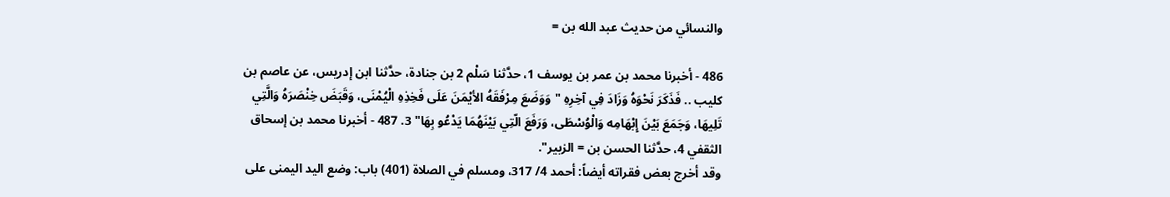والنسائي من حديث عبد الله بن =

486 - أخبرنا محمد بن عمر بن يوسف 1، حدَّثنا سَلْم 2 بن جنادة، حدَّثنا ابن إدريس، عن عاصم بن كليب .. فَذَكَرَ نَحْوَهُ وَزَادَ فِي آخِرِهِ "وَوَضَعَ مِرْفَقَهُ الأيْمَنَ عَلَى فَخِذِهِ الْيُمْنَى، وَقَبَضَ خِنْصَرَهُ وَالَّتِي تَلِيهَا، وَجَمَعَ بَيْنَ إِبْهَامِه وَالْوُسْطَى، وَرَفَعَ الّتِي بَيْنَهُمَا يَدْعُو بِهَا" 3. 487 - أخبرنا محمد بن إسحاق الثقفي 4، حدَّثنا الحسن بن = الزبير".
وقد أخرج بعض فقراته أيضاً: أحمد 4/ 317، ومسلم في الصلاة (401) باب: وضع اليد اليمنى على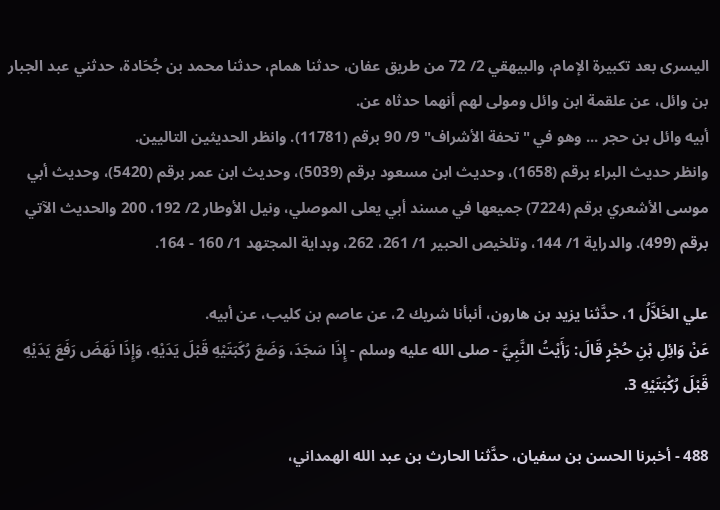اليسرى بعد تكبيرة الإمام، والبيهقي 2/ 72 من طريق عفان، حدثنا همام، حدثنا محمد بن جُحَادة، حدثني عبد الجبار بن وائل، عن علقمة ابن وائل ومولى لهم أنهما حدثاه عن.
أبيه وائل بن حجر ... وهو في "تحفة الأشراف" 9/ 90 برقم (11781). وانظر الحديثين التاليين.
وانظر حديث البراء برقم (1658)، وحديث ابن مسعود برقم (5039)، وحديث ابن عمر برقم (5420)، وحديث أبي موسى الأشعري برقم (7224) جميعها في مسند أبي يعلى الموصلي، ونيل الأوطار 2/ 192، 200 والحديث الآتي برقم (499). والدراية 1/ 144، وتلخيص الحبير 1/ 261، 262، وبداية المجتهد 1/ 160 - 164.

علي الخَلاَّلُ 1، حدَّثنا يزيد بن هارون، أنبأنا شريك 2، عن عاصم بن كليب، عن أبيه.
عَنْ وَائِلِ بْنِ حُجْرٍ قَالَ: رَأَيْتُ النَّبِيَّ - صلى الله عليه وسلم - إِذَا سَجَدَ، وَضَعَ رُكَبَتَيْهِ قَبْلَ يَدَيْهِ، وَإِذَا نَهَضَ رَفَعَ يَدَيْهِ قَبْلَ رُكْبَتَيْهِ 3.

488 - أخبرنا الحسن بن سفيان، حدَّثنا الحارث بن عبد الله الهمداني،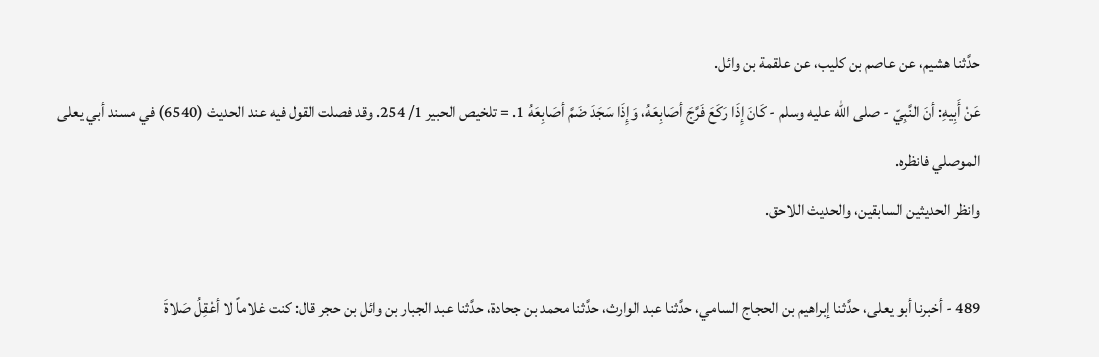حدَّثنا هشيم، عن عاصم بن كليب، عن علقمة بن وائل.
عَنْ أَبِيهِ: أنَ النَّبِيّ - صلى الله عليه وسلم - كَانَ إِذَا رَكَعَ فَرَّجَ أصَابِعَهُ، وَإِذَا سَجَدَ ضَمَّ أصَابِعَهُ 1. = تلخيص الحبير 1/ 254. وقد فصلت القول فيه عند الحديث (6540) في مسند أبي يعلى الموصلي فانظره.
وانظر الحديثين السابقين، والحديث اللاحق.

489 - أخبرنا أبو يعلى، حدَّثنا إبراهيم بن الحجاج السامي، حدَّثنا عبد الوارث، حدَّثنا محمد بن جحادة، حدَّثنا عبد الجبار بن وائل بن حجر قال: كنت غلاماً لا أعْقِلُ صَلاةَ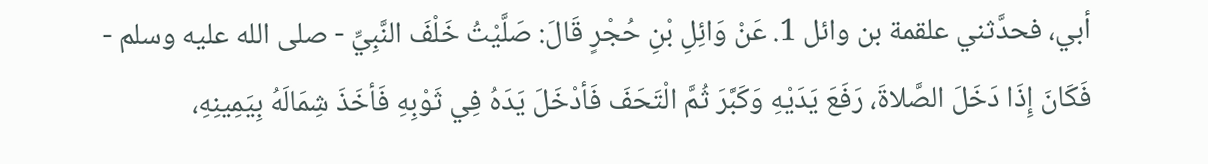أبي، فحدَّثني علقمة بن وائل 1. عَنْ وَائِلِ بْنِ حُجْرٍ قَالَ: صَلَّيْتُ خَلْفَ النَّبِيِّ - صلى الله عليه وسلم - فَكَانَ إِذَا دَخَلَ الصَّلاةَ، رَفَعَ يَدَيْهِ وَكَبَّرَ ثُمَّ الْتَحَفَ فَأدْخَلَ يَدَهُ فِي ثَوْبِهِ فَأخَذَ شِمَالَهُ بِيَمِينِهِ،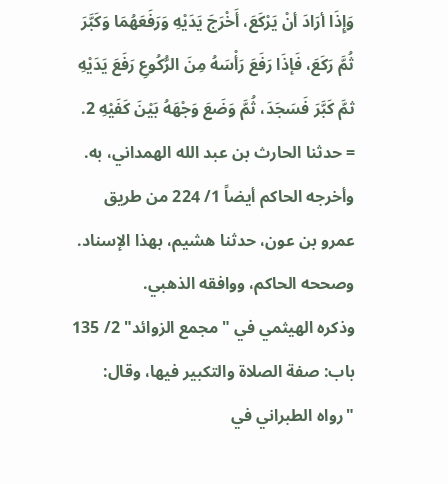وَإِذَا أرَادَ أنْ يَرْكَعَ، أَخْرَجَ يَدَيْهِ وَرَفَعَهُمَا وَكَبَّرَ ثُمَّ رَكَعَ، فَإذَا رَفَعَ رَأْسَهُ مِنَ الرُّكُوعِ رَفَعَ يَدَيْهِ ثمَّ كَبَّرَ فَسَجَدَ، ثُمَّ وَضَعَ وَجْهَهُ بَيْنَ كَفَيْهِ 2. = حدثنا الحارث بن عبد الله الهمداني، به.
وأخرجه الحاكم أيضاً 1/ 224 من طريق عمرو بن عون، حدثنا هشيم، بهذا الإسناد.
وصححه الحاكم، ووافقه الذهبي.
وذكره الهيثمي في "مجمع الزوائد" 2/ 135 باب: صفة الصلاة والتكبير فيها، وقال: "رواه الطبراني في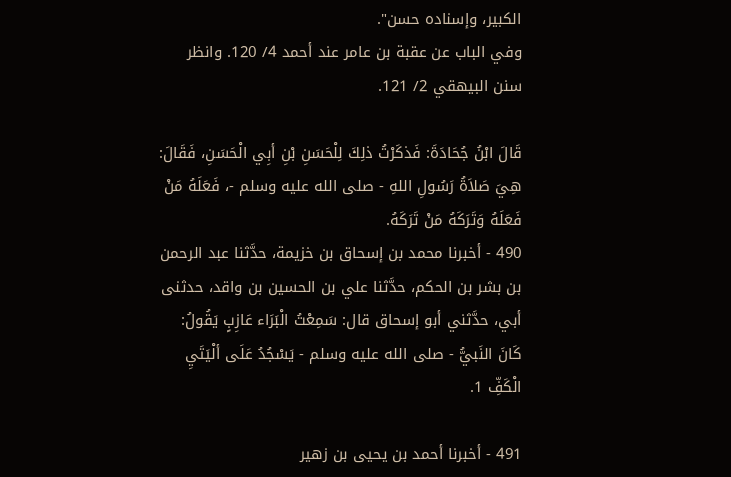الكبير، وإسناده حسن".
وفي الباب عن عقبة بن عامر عند أحمد 4/ 120. وانظر سنن البيهقي 2/ 121.

قَالَ ابْنُ جُحَادَةَ: فَذكَرْتُ ذلِكَ لِلْحَسَنِ بْنِ أبِي الْحَسَنِ، فَقَالَ: هِيَ صَلاَةُ رَسُولِ اللهِ - صلى الله عليه وسلم -، فَعَلَهُ مَنْ فَعَلَهُ وَتَرَكَهُ مَنْ تَرَكَهُ.
490 - أخبرنا محمد بن إسحاق بن خزيمة، حدَّثنا عبد الرحمن بن بشر بن الحكم، حدَّثنا علي بن الحسين بن واقد، حدثنى أبي، حدَّثني أبو إسحاق قال: سَمِعْتُ الْبَرَاء عَازِبٍ يَقُولُ: كَانَ النَبيُّ - صلى الله عليه وسلم - يَسْجُدُ عَلَى ألْيَتَيِ الْكَفِّ 1.

491 - أخبرنا أحمد بن يحيى بن زهير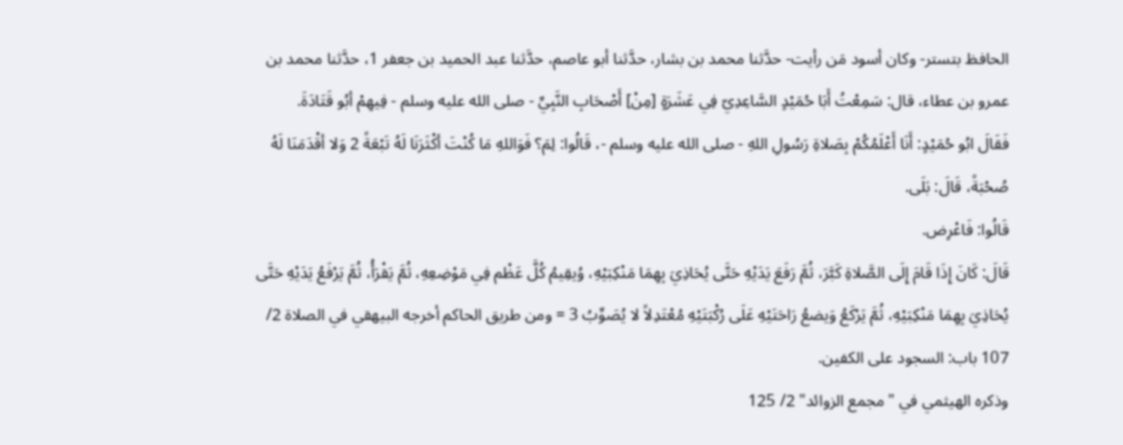الحافظ بتستر- وكان أسود مَن رأيت- حدَّثنا محمد بن بشار، حدَّثنا أبو عاصم، حدَّثنا عبد الحميد بن جعفر 1، حدَّثنا محمد بن عمرو بن عطاء، قال: سَمِعْتُ أَبَا حُمَيْدٍ السَّاعِدِيّ فِي عَشَرَةٍ [مِنْ] أَصْحَابِ النَّبِيِّ - صلى الله عليه وسلم - فِيهِمْ أبُو قَتَادَةَ.
فَقَالَ ابُو حُمَيْدٍ: أَنَا أَعْلَمُكُمْ بِصَلاةِ رَسُولِ اللهِ - صلى الله عليه وسلم -، قَالُوا: لِمَ؟ فَوَاللهِ مَا كُنْتَ أكْثَرَنَا لَهُ تَبْعَةً 2 وَلا أقْدَمَنَا لَهُ صُحْبَةً، قَالَ: بَلَى.
قَالُوا: فَاعْرِض.
قَالَ: كَانَ إِذَا قَامَ إِلَى الصَّلاةِ كَبَّرَ، ثُمَّ رَفَعَ يَدَيْهِ حَتَّى يُحَاذِيَ بِهِمَا مَنْكِبَيْهِ، وُيقِيمُ كُلَّ عَظْم فِي مَوْضِعِهِ، ثُمَّ يَقْرَأُ، ثُمَّ يَرْفَعُ يَدَيْهِ حَتَّى يُحَاذِيَ بِهِمَا مَنْكِبَيْهِ، ثُمَّ يَرْكَعُ وَيضعُ رَاحَتَيْهِ عَلَى رُكْبَتَيْهِ مُعْتَدِلاً لا يُصَوِّبُ 3 = ومن طريق الحاكم أخرجه البيهقي في الصلاة 2/ 107 باب: السجود على الكفين.
وذكره الهيثمي في "مجمع الزوائد" 2/ 125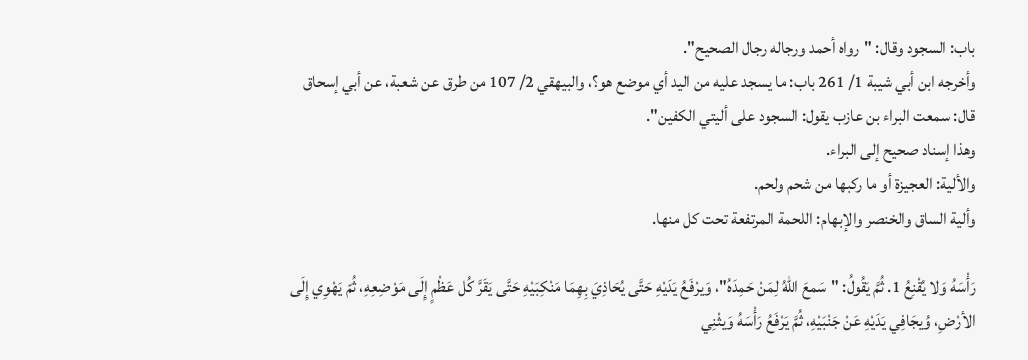باب: السجود وقال: "رواه أحمد ورجاله رجال الصحيح".
وأخرجه ابن أبي شيبة 1/ 261 باب: ما يسجد عليه من اليد أي موضع هو؟، والبيهقي 2/ 107 من طرق عن شعبة، عن أبي إسحاق قال: سمعت البراء بن عازب يقول: السجود على أليتي الكفين".
وهذا إسناد صحيح إلى البراء.
والألية: العجيزة أو ما ركبها من شحم ولحم.
وألية الساق والخنصر والإبهام: اللحمة المرتفعة تحت كل منها.

رَأْسَهُ وَلا يُقْنِعُ 1. ثُمَّ يَقُولُ: "سَمعَ اللهُ لِمَنْ حَمِدَهُ"، وَيرْفَعُ يَدَيْهِ حَتَّى يُحَاذِيَ بِهِمَا مَنْكِبَيْهِ حَتَّى يَقَرَّ كُل عَظْمٍ إِلَى مَوْضِعِهِ، ثُمّ يَهْوِي إِلَى الأرْضِ، وُيجَافِي يَدَيْهِ عَنْ جَنْبَيْهِ، ثُمَّ يَرْفَعُ رَأْسَهُ وَيثْنِي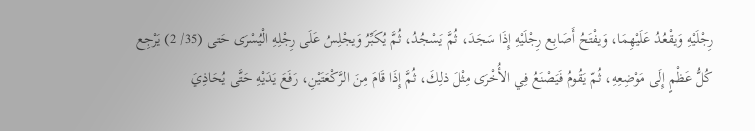رِجْلَيْهِ وَيقْعُدُ عَلَيْهِمَا، وَيفْتَحُ أَصَابِع رِجْلَيْهِ إِذَا سَجَدَ، ثُمَّ يَسْجُدُ، ثُمَّ يُكَبِّرُ وَيجْلِسُ عَلَى رِجْلِهِ الْيُسْرَى حَتى (35/ 2) يَرْجِع كُلُّ عَظْمٍ إِلَى مَوْضِعِهِ، ثُمّ يَقُومُ فَيَصْنَعُ فِي الأُخْرَى مِثْلَ ذلِكَ، ثُمَّ إِذَا قَامَ مِنَ الرَّكْعَتَيْنِ، رَفَعَ يَدَيْهِ حَتَّى يُحَاذِيَ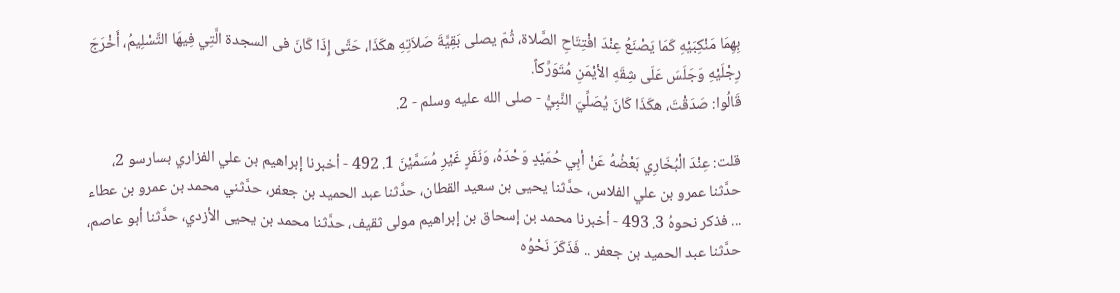بِهِمَا مَنْكِبَيْهِ كَمَا يَصْنَعُ عِنْدَ افْتِتَاحِ الصَّلاة، ثُمّ يصلى بَقِيَّةَ صَلاَتِهِ هكَذَا، حَتَّى إِذَا كَانَ فى السجدة الَّتِي فِيهَا التَّسْلِيمُ، أَخْرَجَ رِجْلَيْهِ وَجَلَسَ عَلَى شِقَهِ الأيْمَنِ مُتَوَرِّكاً.
قَالُوا: صَدَقْتَ، هكَذَا كَانَ يُصَلِّيَ النَّبِيُّ - صلى الله عليه وسلم - 2.

قلت: عِنْدَ الْبُخَارِي بَعْضُهُ عَنْ أبِي حُمَيْدٍ وَحْدَهُ، وَنَفَرٍ غَيْرِ مُسَمَّيْنَ 1. 492 - أخبرنا إبراهيم بن علي الفزاري بسارسو 2، حدَّثنا عمرو بن علي الفلاس، حدَّثنا يحيى بن سعيد القطان، حدَّثنا عبد الحميد بن جعفر، حدَّثني محمد بن عمرو بن عطاء ... فذكر نحوهُ 3. 493 - أخبرنا محمد بن إسحاق بن إبراهيم مولى ثقيف، حدَّثنا محمد بن يحيى الأزدي، حدَّثنا أبو عاصم، حدَّثنا عبد الحميد بن جعفر .. فَذَكَرَ نَحْوُه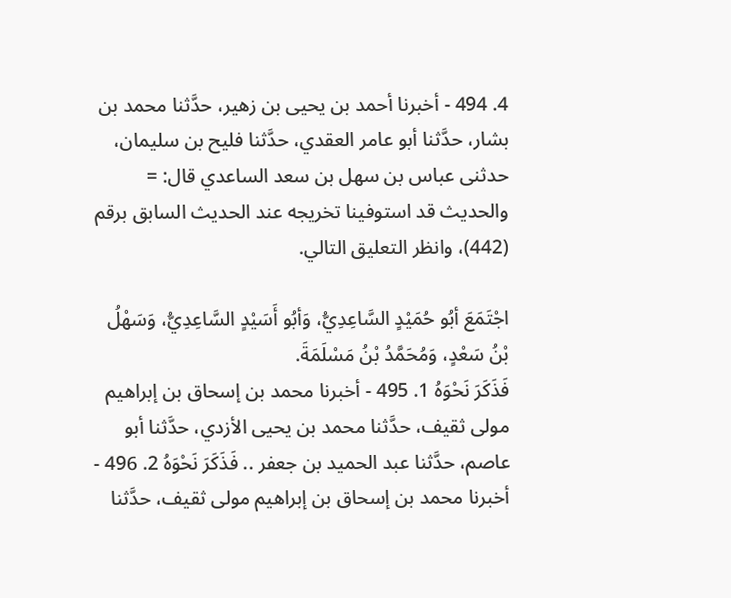4. 494 - أخبرنا أحمد بن يحيى بن زهير، حدَّثنا محمد بن بشار، حدَّثنا أبو عامر العقدي، حدَّثنا فليح بن سليمان، حدثنى عباس بن سهل بن سعد الساعدي قال: = والحديث قد استوفينا تخريجه عند الحديث السابق برقم (442)، وانظر التعليق التالي.

اجْتَمَعَ أبُو حُمَيْدٍ السَّاعِدِيُّ، وَأبُو أَسَيْدٍ السَّاعِدِيُّ، وَسَهْلُ بْنُ سَعْدٍ، وَمُحَمَّدُ بْنُ مَسْلَمَةَ.
فَذَكَرَ نَحْوَهُ 1. 495 - أخبرنا محمد بن إسحاق بن إبراهيم مولى ثقيف، حدَّثنا محمد بن يحيى الأزدي، حدَّثنا أبو عاصم، حدَّثنا عبد الحميد بن جعفر .. فَذَكَرَ نَحْوَهُ 2. 496 - أخبرنا محمد بن إسحاق بن إبراهيم مولى ثقيف، حدَّثنا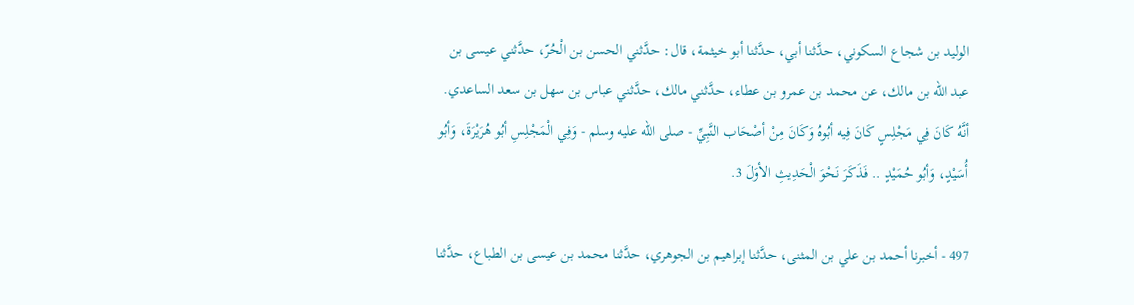الوليد بن شجاع السكوني، حدَّثنا أبي، حدَّثنا أبو خيثمة، قال: حدَّثني الحسن بن الْحُرّ، حدَّثني عيسى بن عبد الله بن مالك، عن محمد بن عمرو بن عطاء، حدَّثني مالك، حدَّثني عباس بن سهل بن سعد الساعدي.
أنَّهُ كَانَ فِي مَجْلِسٍ كَانَ فِيه أبُوهُ وَكَانَ مِنْ أصْحَاب النَّبِيِّ - صلى الله عليه وسلم - وَفِي الْمَجْلِسِ أبُو هُرَيْرَةَ، وَأبُو أُسَيْدٍ، وَأبُو حُمَيْدٍ .. فَذَكَرَ نَحْوَ الْحَدِيثِ الأوَلَ 3.

497 - أخبرنا أحمد بن علي بن المثنى، حدَّثنا إبراهيم بن الجوهري، حدَّثنا محمد بن عيسى بن الطباع، حدَّثنا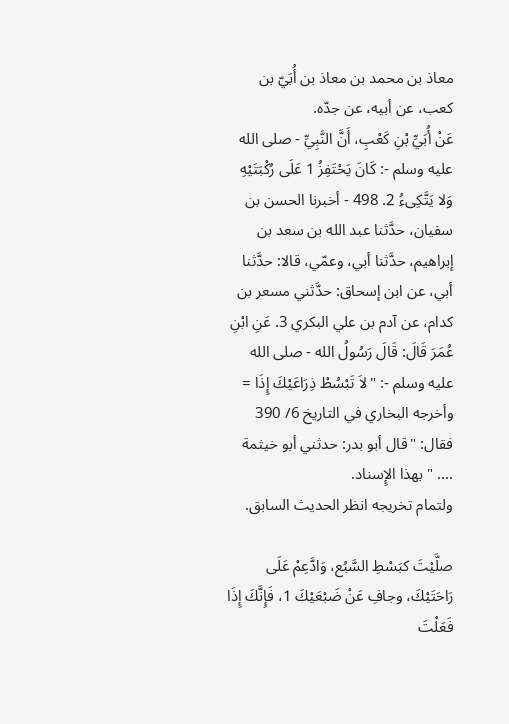معاذ بن محمد بن معاذ بن أُبَيّ بن كعب، عن أبيه، عن جدّه.
عَنْ أُبَيِّ بْنِ كَعْبِ، أَنَّ النَّبِيِّ - صلى الله عليه وسلم -: كَانَ يَحْتَفِزُ 1 عَلَى رُكْبَتَيْهِ وَلا يَتَّكِىءُ 2. 498 - أخبرنا الحسن بن سفيان، حدَّثنا عبد الله بن سعد بن إبراهيم، حدَّثنا أبي، وعمّي، قالا: حدَّثنا أبي، عن ابن إسحاق: حدَّثني مسعر بن كدام، عن آدم بن علي البكري 3. عَنِ ابْنِ عُمَرَ قَالَ: قَالَ رَسُولُ الله - صلى الله عليه وسلم -: "لاَ تَبْسُطْ ذِرَاعَيْكَ إِذَا = وأخرجه البخاري في التاريخ 6/ 390 فقال: "قال أبو بدر: حدثني أبو خيثمة .... " بهذا الإِسناد.
ولتمام تخريجه انظر الحديث السابق.

صلَّيْتَ كبَسْطِ السَّبُع، وَادَّعِمْ عَلَى رَاحَتَيْكَ، وجافِ عَنْ ضَبْعَيْكَ 1، فَإِنَّكَ إِذَا فَعَلْتَ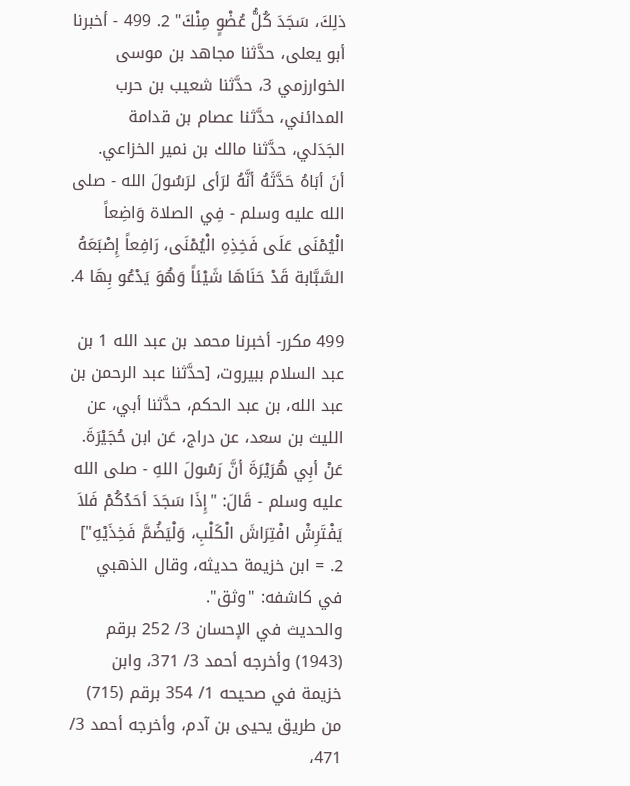ذلِكَ، سَجَدَ كُلُّ عُضْوٍ مِنْكَ" 2. 499 - أخبرنا أبو يعلى، حدَّثنا مجاهد بن موسى الخوارزمي 3، حدَّثنا شعيب بن حرب المدائني، حدَّثنا عصام بن قدامة الجَدَلي، حدَّثنا مالك بن نمير الخزاعي.
أنَ أبَاهُ حَدَّثَهُ أنَّهُ لرَأى لرَسُولَ الله - صلى الله عليه وسلم - فِي الصلاة وَاضِعاً الْيُمْنَى عَلَى فَخِذِهِ الْيُمْنَى، رَافِعاً إِصْبَعَهُ السَّبَّابة قَدْ حَنَاهَا شَيْئاً وَهُوَ يَدْعُو بِهَا 4.

499 مكرر- أخبرنا محمد بن عبد الله 1 بن عبد السلام ببيروت، [حدَّثنا عبد الرحمن بن عبد الله، بن عبد الحكم، حدَّثنا أبي، عن الليث بن سعد، عن دراج، عَن ابن حُجَيْرَةَ.
عَنْ أبِي هُرَيْرَةَ أنَّ رَسُولَ اللهِ - صلى الله عليه وسلم - قَالَ: "إِذَا سَجَدَ أحَدُكُمْ فَلاَ يَفْتَرِشْ افْتِرَاشَ الْكَلْبِ، وَلْيَضُمَّ فَخِذَيْهِ"] 2. = ابن خزيمة حديثه، وقال الذهبي في كاشفه: "وثق".
والحديث في الإحسان 3/ 252 برقم (1943) وأخرجه أحمد 3/ 371، وابن خزيمة في صحيحه 1/ 354 برقم (715) من طريق يحيى بن آدم، وأخرجه أحمد 3/ 471،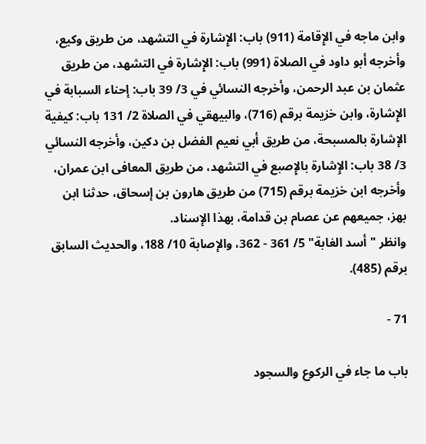وابن ماجه في الإِقامة (911) باب: الإِشارة في التشهد، من طريق وكيع، وأخرجه أبو داود في الصلاة (991) باب: الإِشارة في التشهد، من طريق عثمان بن عبد الرحمن، وأخرجه النسائي في 3/ 39 باب: إحناء السبابة في الإِشارة، وابن خزيمة برقم (716)، والبيهقي في الصلاة 2/ 131 باب: كيفية الإشارة بالمسبحة، من طريق أبي نعيم الفضل بن دكين، وأخرجه النسائي 3/ 38 باب: الإِشارة بالإِصبع في التشهد، من طريق المعافى ابن عمران، وأخرجه ابن خزيمة برقم (715) من طريق هارون بن إسحاق، حدثنا ابن بهز، جميعهم عن عصام بن قدامة، بهذا الإسناد.
وانظر "أسد الغابة" 5/ 361 - 362، والإصابة 10/ 188، والحديث السابق برقم (485).

71 -

باب ما جاء في الركوع والسجود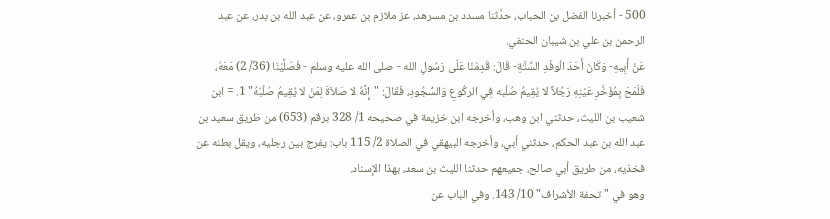500 - أخبرنا الفضل بن الحباب، حدَّثنا مسدد بن مسرهد، عز ملازم بن عمرو، عن عبد الله بن بدر، عن عبد الرحمن بن علي بن شيبان الحنفي.
عَنْ أَبِيهِ- وَكَانَ أَحَدَ الْوفْدِ السِّتَّةِ- قَالَ: قَدِمْنَا عَلَى رَسُولِ الله - صلى الله عليه وسلم - فَصَلَّيْنَا (36/ 2) مَعَهُ، فَلَمَحَ بِمُؤَخَّرِ عَيْنِهِ رَجُلاً لا يُقِيمُ صُلْبه فِي الركُوعِ وَالسُّجُودِ، فَقَالَ: "إِنَّهُ لا صَلاَةَ لِمَنْ لا يُقِيمُ صُلْبَهُ" 1. = ابن شعيب بن الليث، حدثني ابن وهب، وأخرجه ابن خزيمة في صحيحه 1/ 328 برقم (653) من طريق سعيد بن عبد الله بن عبد الحكم، حدثني أبي، وأخرجه البيهقي في الصلاة 2/ 115 باب: يفرج بين رجليه، ويقل بطنه عن فخذيه، من طريق أبي صالح، جميعهم حدثنا الليث بن سعد، بهذا الإسناد.
وهو في "تحفة الأشراف" 10/ 143. وفي الباب عن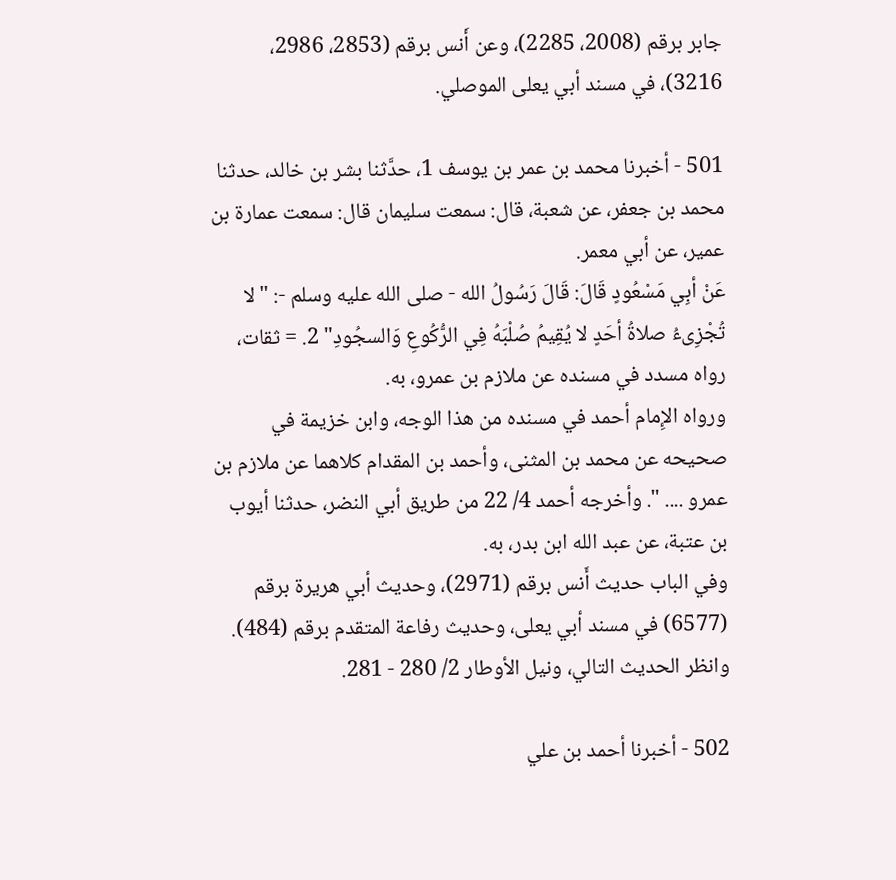جابر برقم (2008، 2285)، وعن أَنس برقم (2853، 2986، 3216)، في مسند أبي يعلى الموصلي.

501 - أخبرنا محمد بن عمر بن يوسف 1، حدَّثنا بشر بن خالد، حدثنا محمد بن جعفر، عن شعبة، قال: سمعت سليمان قال: سمعت عمارة بن عمير، عن أبي معمر.
عَنْ أبِي مَسْعُودٍ قَالَ: قَالَ رَسُولُ الله - صلى الله عليه وسلم -: "لا تُجْزِىءُ صلاةُ أحَدٍ لا يُقِيمُ صُلْبَهُ فِي الرُّكُوعِ وَالسجُودِ" 2. = ثقات، رواه مسدد في مسنده عن ملازم بن عمرو، به.
ورواه الإِمام أحمد في مسنده من هذا الوجه، وابن خزيمة في صحيحه عن محمد بن المثنى، وأحمد بن المقدام كلاهما عن ملازم بن عمرو .... ". وأخرجه أحمد 4/ 22 من طريق أبي النضر، حدثنا أيوب بن عتبة، عن عبد الله ابن بدر، به.
وفي الباب حديث أَنس برقم (2971)، وحديث أبي هريرة برقم (6577) في مسند أبي يعلى، وحديث رفاعة المتقدم برقم (484). وانظر الحديث التالي، ونيل الأوطار 2/ 280 - 281.

502 - أخبرنا أحمد بن علي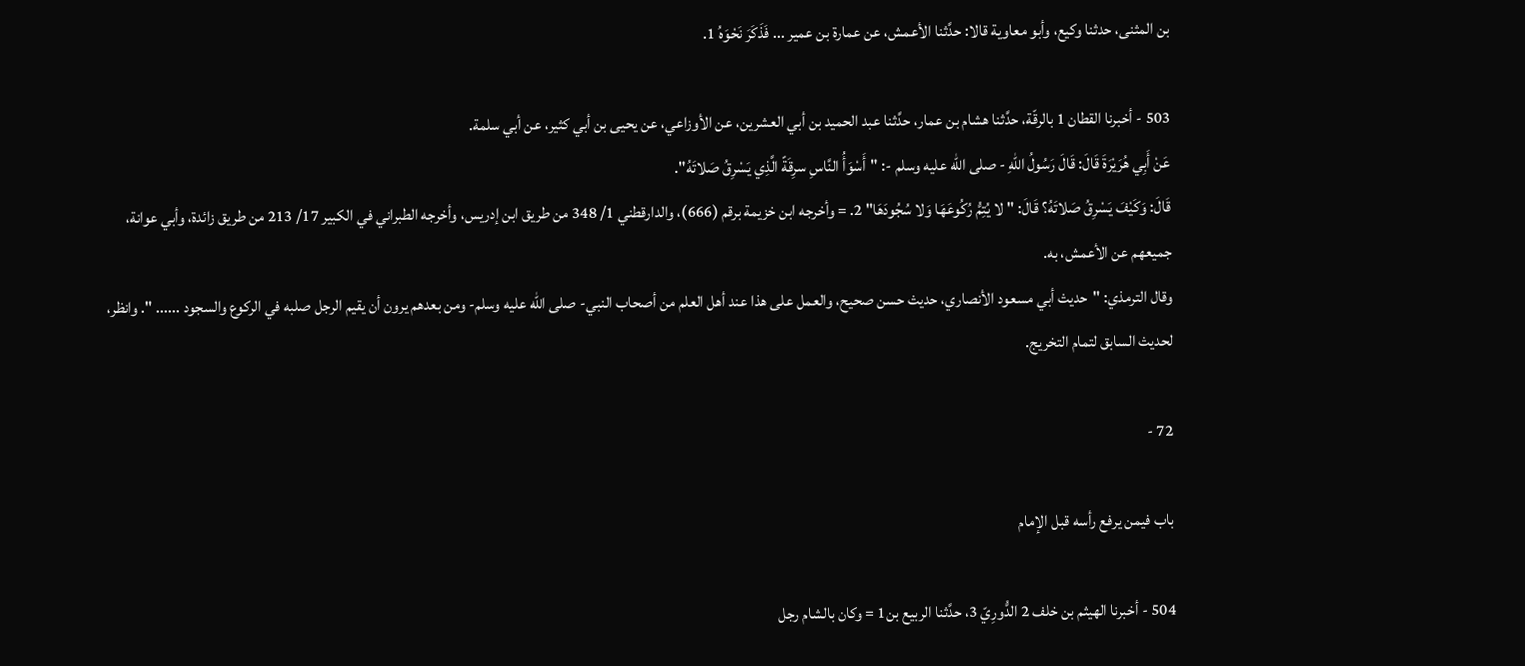بن المثنى، حدثنا وكيع، وأبو معاوية قالا: حدَّثنا الأعمش، عن عمارة بن عمير ... فَذَكَرَ نَحْوَهُ 1.

503 - أخبرنا القطان 1 بالرقّة، حدَّثنا هشام بن عمار، حدَّثنا عبد الحميد بن أبي العشرين، عن الأوزاعي، عن يحيى بن أبي كثير، عن أبي سلمة.
عَنْ أَبِي هُرَيْرَةَ قَالَ: قَالَ رَسُولُ اللهِ - صلى الله عليه وسلم -: "أَسْوَأُ النَّاسِ سرِقَةً الَّذِي يَسْرِقُ صَلاتَهُ".
قَالَ: وَكَيْفَ يَسْرِقُ صَلاتَهُ؟ قَالَ: "لا يُتِمُّ رُكُوعَهَا وَلا سُجُودَهَا" 2. = وأخرجه ابن خزيمة برقم (666)، والدارقطني 1/ 348 من طريق ابن إدريس، وأخرجه الطبراني في الكبير 17/ 213 من طريق زائدة، وأبي عوانة، جميعهم عن الأعمش، به.
وقال الترمذي: "حديث أبي مسعود الأنصاري، حديث حسن صحيح، والعمل على هذا عند أهل العلم من أصحاب النبي- صلى الله عليه وسلم- ومن بعدهم يرون أن يقيم الرجل صلبه في الركوع والسجود ...... ". وانظر، لحديث السابق لتمام التخريج.

72 -

باب فيمن يرفع رأسه قبل الإمام

504 - أخبرنا الهيثم بن خلف 2 الدُّورِيّ 3، حدَّثنا الربيع بن1 = وكان بالشام رجل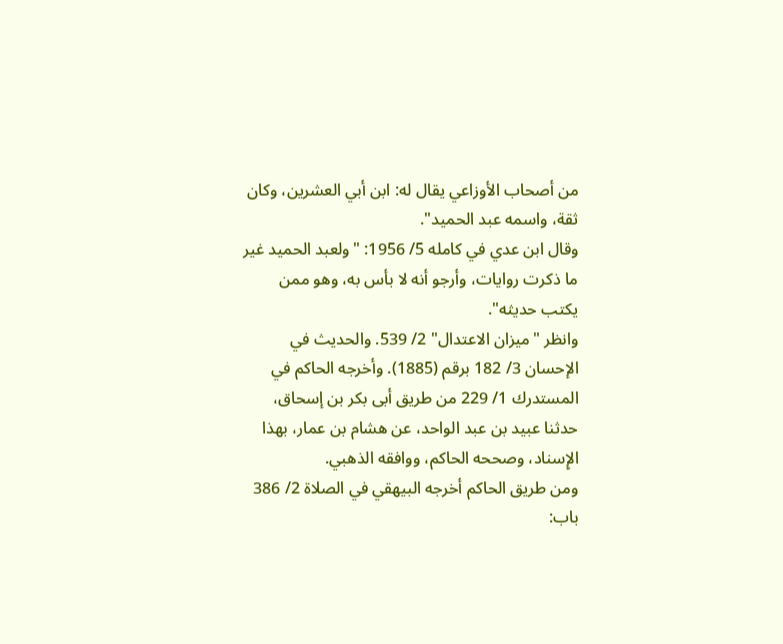من أصحاب الأوزاعي يقال له: ابن أبي العشرين، وكان ثقة، واسمه عبد الحميد".
وقال ابن عدي في كامله 5/ 1956: "ولعبد الحميد غير ما ذكرت روايات، وأرجو أنه لا بأس به، وهو ممن يكتب حديثه".
وانظر "ميزان الاعتدال" 2/ 539. والحديث في الإحسان 3/ 182 برقم (1885). وأخرجه الحاكم في المستدرك 1/ 229 من طريق أبى بكر بن إسحاق، حدثنا عبيد بن عبد الواحد، عن هشام بن عمار، بهذا الإِسناد، وصححه الحاكم، ووافقه الذهبي.
ومن طريق الحاكم أخرجه البيهقي في الصلاة 2/ 386 باب: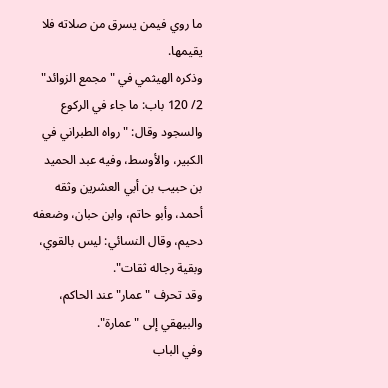ما روي فيمن يسرق من صلاته فلا يقيمها.
وذكره الهيثمي في "مجمع الزوائد" 2/ 120 باب: ما جاء في الركوع والسجود وقال: "رواه الطبراني في الكبير، والأوسط، وفيه عبد الحميد بن حبيب بن أبي العشرين وثقه أحمد، وأبو حاتم، وابن حبان، وضعفه دحيم، وقال النسائي: ليس بالقوي، وبقية رجاله ثقات".
وقد تحرف "عمار" عند الحاكم، والبيهقي إلى "عمارة".
وفي الباب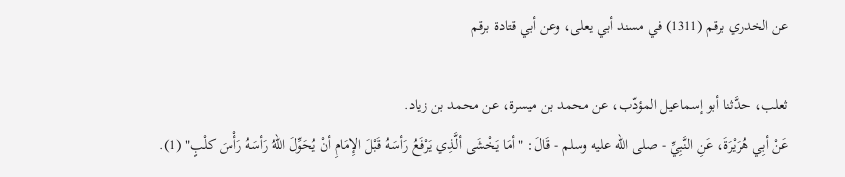عن الخدري برقم (1311) في مسند أبي يعلى، وعن أبي قتادة برقم

ثعلب، حدَّثنا أبو إسماعيل المؤدّب، عن محمد بن ميسرة، عن محمد بن زياد.
عَنْ أبِي هُرَيْرَةَ، عَنِ النَّبِيِّ - صلى الله عليه وسلم - قَالَ: "أمَا يَخْشَى ألَّذِي يَرْفَعُ رَأسَهُ قَبْلَ الإِمَامِ أنْ يُحَوِّلَ اللهُ رَأسَهُ رَأْسَ كلْبٍ" (1).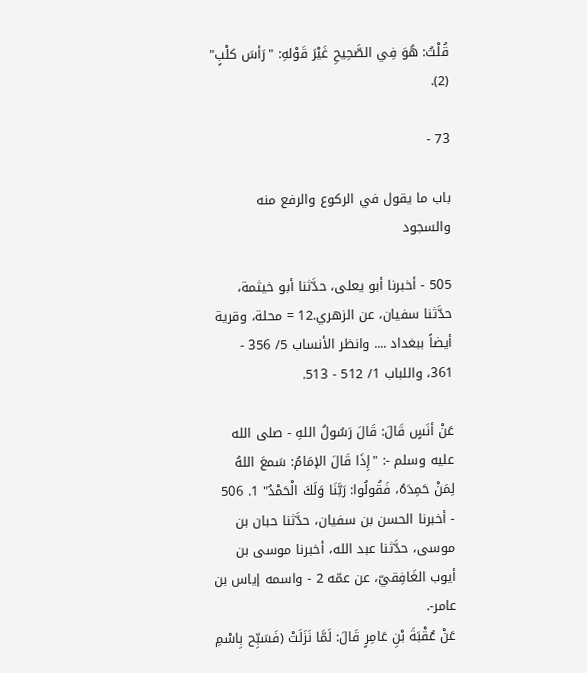قُلْتُ: هُوَ فِي الصَّحِيحِ غَيْرَ قَوْلهِ: "رَأسَ كلْبٍ" (2).

73 -

باب ما يقول في الركوع والرفع منه والسجود

505 - أخبرنا أبو يعلى، حدَّثنا أبو خيثمة، حدَّثنا سفيان، عن الزهري.12 = محلة، وقرية أيضاً ببغداد .... وانظر الأنساب 5/ 356 - 361، واللباب 1/ 512 - 513.

عَنْ أنَسٍ قَالَ: قَالَ رَسُولُ اللهِ - صلى الله عليه وسلم -: "إِذَا قَالَ الإمَامُ: سَمعَ اللهُ لِمَنْ حَمِدَهُ، فَقُولُوا: رَبَّنَا وَلَكَ الْحَمْدُ" 1. 506 - أخبرنا الحسن بن سفيان، حدَّثنا حبان بن موسى، حدَّثنا عبد الله، أخبرنا موسى بن أيوب الغَافِقيّ، عن عمّه 2 - واسمه إياس بن عامر-.
عَنْ عُقْبَةَ بْنِ عَامِرٍ قَالَ: لَمَّا نَزَلَتْ (فَسَبِّح بِاسْمِ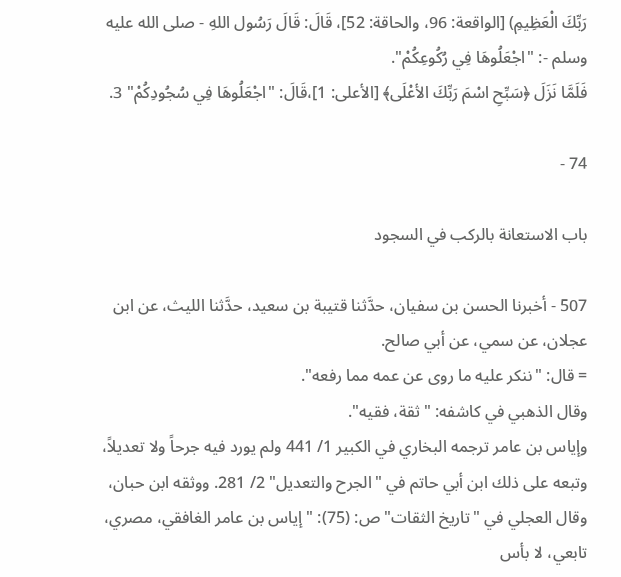رَبِّكَ الْعَظِيمِ) [الواقعة: 96، والحاقة: 52]، قَالَ: قَالَ رَسُول اللهِ - صلى الله عليه وسلم -: "اجْعَلُوهَا فِي رُكُوعِكُمْ".
فَلَمَّا نَزَلَ ﴿سَبِّحِ اسْمَ رَبِّكَ الأعْلَى﴾ [الأعلى: 1]،قَالَ: "اجْعَلُوهَا فِي سُجُودِكُمْ" 3.

74 -

باب الاستعانة بالركب في السجود

507 - أخبرنا الحسن بن سفيان، حدَّثنا قتيبة بن سعيد، حدَّثنا الليث، عن ابن عجلان، عن سمي، عن أبي صالح.
= قال: "ننكر عليه ما روى عن عمه مما رفعه".
وقال الذهبي في كاشفه: "ثقة، فقيه".
وإياس بن عامر ترجمه البخاري في الكبير 1/ 441 ولم يورد فيه جرحاً ولا تعديلاً، وتبعه على ذلك ابن أبي حاتم في "الجرح والتعديل" 2/ 281. ووثقه ابن حبان، وقال العجلي في "تاريخ الثقات" ص: (75): "إياس بن عامر الغافقي، مصري، تابعي، لا بأس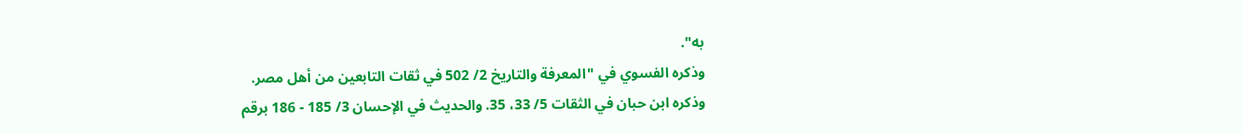به".
وذكره الفسوي في "المعرفة والتاريخ 2/ 502 في ثقات التابعين من أهل مصر.
وذكره ابن حبان في الثقات 5/ 33، 35. والحديث في الإحسان 3/ 185 - 186 برقم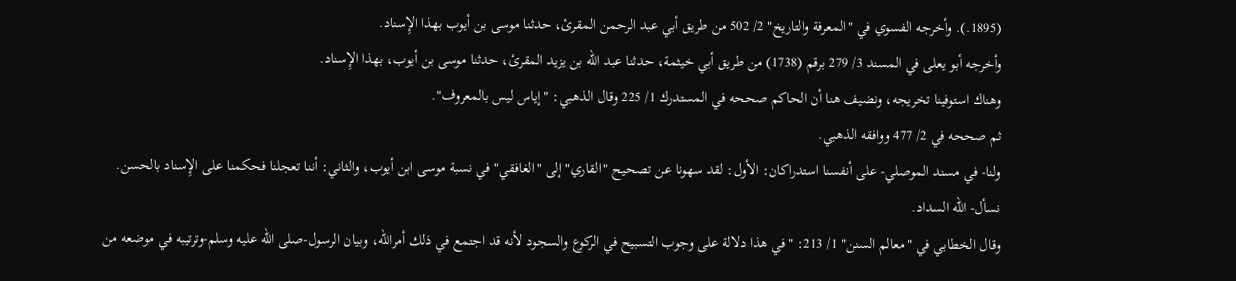(1895.). وأخرجه الفسوي في "المعرفة والتاريخ" 2/ 502 من طريق أبي عبد الرحمن المقرئ، حدثنا موسى بن أيوب بهذا الإِسناد.
وأخرجه أبو يعلى في المسند 3/ 279 برقم (1738) من طريق أبي خيثمة، حدثنا عبد الله بن يزيد المقرئ، حدثنا موسى بن أيوب، بهذا الإِسناد.
وهناك استوفينا تخريجه، ونضيف هنا أن الحاكم صححه في المستدرك 1/ 225 وقال الذهبي: "إياس ليس بالمعروف".
ثم صححه في 2/ 477 ووافقه الذهبي.
ولنا- في مسند الموصلي- على أنفسنا استدراكان: الأول: لقد سهونا عن تصحيح "القاري" إلى "الغافقي" في نسبة موسى ابن أيوب، والثاني: أننا تعجلنا فحكمنا على الإِسناد بالحسن.
نسأل- الله السداد.
وقال الخطابي في "معالم السنن" 1/ 213: "في هذا دلالة على وجوب التسبيح في الركوع والسجود لأنه قد اجتمع في ذلك أمرالله، وبيان الرسول-صلى الله عليه وسلم-وترتيبه في موضعه من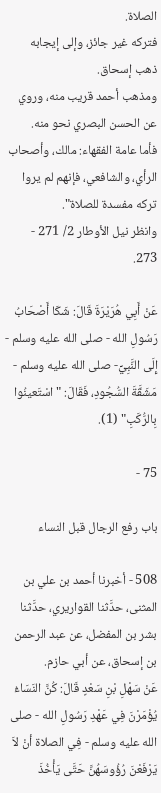الصلاة.
فتركه غير جائز، وإلى إيجابه ذهب إسحاق.
ومذهب أحمد قريب منه، وروي عن الحسن البصري نحو منه.
فأما عامة الفقهاء: مالك، وأصحاب الرأي، والشافعي، فإنهم لم يروا تركه مفسدة للصلاة".
وانظر نيل الأوطار 2/ 271 - 273.

عَنْ أَبِي هُرَيْرَةَ قَالَ: شَكَا أَصْحَابُ رَسُولِ الله - صلى الله عليه وسلم - إِلَى النَّبِيِّ- صلى الله عليه وسلم - مَشَقَّةَ السُّجُودِ، فَقَالَ: "اسْتَعينُوا بِالرُّكَبِ" (1).

75 -

باب رفع الرجال قبل النساء

508 - أخبرنا أحمد بن علي بن المثنى، حدَّثنا القواريري، حدَّثنا بشر بن المفضل، عن عبد الرحمن بن إسحاق، عن أبي حازم.
عَنْ سَهْلِ بْنِ سَعْدٍ قَالَ: كُنَّ النَسَاءُ يُؤْمَرْنَ فِي عَهْدِ رَسُولِ الله - صلى الله عليه وسلم - فِي الصلاة أنْ لاَ يَرْفَعْنَ رُؤُوسَهُنَّ حَتَّى يَأْخُذَ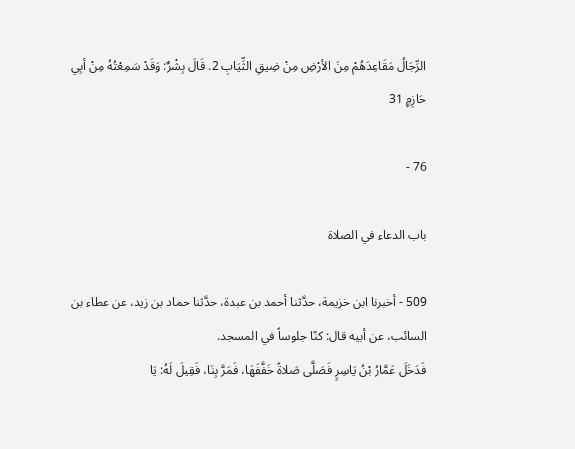الرِّجَالُ مَقَاعِدَهُمْ مِنَ الأرْضِ مِنْ ضِيقِ الثِّيَابِ 2. قَالَ بِشْرٌ: وَقَدْ سَمِعْتُهُ مِنْ أبِي حَازِمٍ 31

76 -

باب الدعاء في الصلاة

509 - أخبرنا ابن خزيمة، حدَّثنا أحمد بن عبدة، حدَّثنا حماد بن زيد، عن عطاء بن السائب، عن أبيه قال: كنّا جلوساً في المسجد.
فَدَخَلَ عَمَّارُ بْنُ يَاسِرٍ فَصَلَّى صَلاةً خَفَّفَهَا، فَمَرَّ بِنَا، فَقِيلَ لَهُ: يَا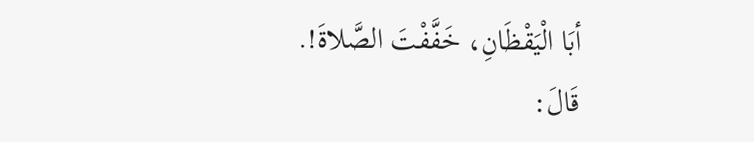أبَا الْيَقْظَانِ، خَفَّفْتَ الصَّلاةَ!.
قَالَ: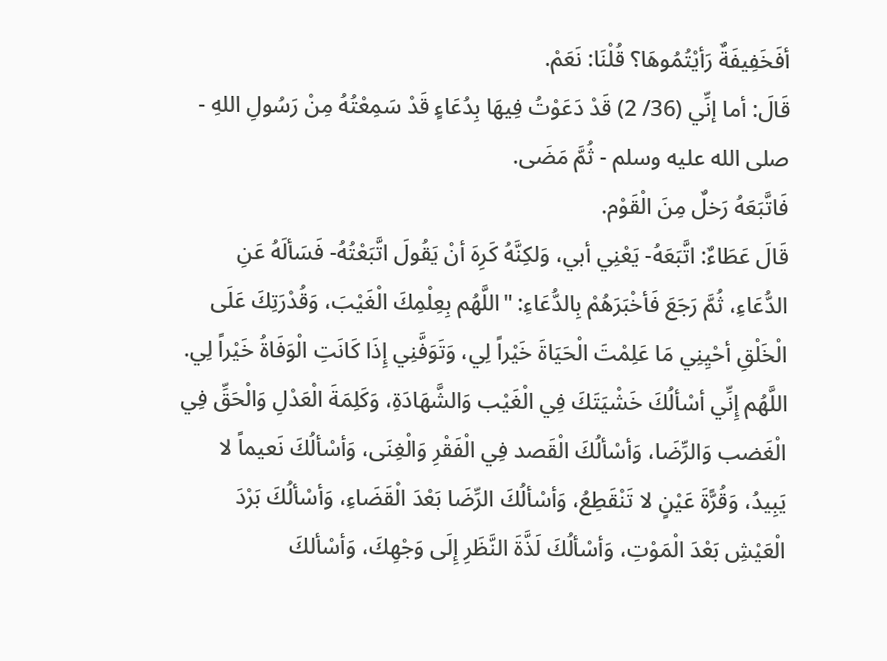أفَخَفِيفَةٌ رَأيْتُمُوهَا؟ قُلْنَا: نَعَمْ.
قَالَ: أما إنِّي (36/ 2) قَدْ دَعَوْتُ فِيهَا بِدُعَاءٍ قَدْ سَمِعْتُهُ مِنْ رَسُولِ اللهِ - صلى الله عليه وسلم - ثُمَّ مَضَى.
فَاتَّبَعَهُ رَخلٌ مِنَ الْقَوْم.
قَالَ عَطَاءٌ: اتَّبَعَهُ- يَعْنِي أبي، وَلكِنَّهُ كَرِهَ أنْ يَقُولَ اتَّبَعْتُهُ- فَسَألَهُ عَنِ الدُّعَاءِ، ثُمَّ رَجَعَ فَأخْبَرَهُمْ بِالدُّعَاءِ: "اللَّهُم بِعِلْمِكَ الْغَيْبَ، وَقُدْرَتِكَ عَلَى الْخَلْقِ أحْيِنِي مَا عَلِمْتَ الْحَيَاةَ خَيْراً لِي، وَتَوَفَّنِي إِذَا كَانَتِ الْوَفَاةُ خَيْراً لِي.
اللَّهُم إِنِّي أسْألُكَ خَشْيَتَكَ فِي الْغَيْب وَالشَّهَادَةِ، وَكَلِمَةَ الْعَدْلِ وَالْحَقِّ فِي الْغَضب وَالرِّضَا، وَأسْألُكَ الْقَصد فِي الْفَقْرِ وَالْغِنَى، وَأسْألُكَ نَعيماً لا يَبِيدُ، وَقُرًّةَ عَيْنٍ لا تَنْقَطِعُ، وَأسْألُكَ الرِّضَا بَعْدَ الْقَضَاءِ، وَأسْألُكَ بَرْدَ الْعَيْشِ بَعْدَ الْمَوْتِ، وَأسْألُكَ لَذَّةَ النَّظَرِ إِلَى وَجْهِكَ، وَأسْألكَ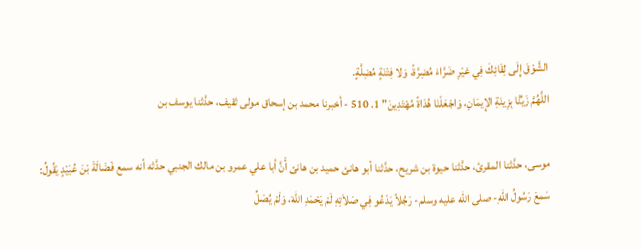الشَّوْقَ إِلَى لِقَائِكَ فِي غيْرِ ضَرَّاءَ مُضِرَّةً، وَلا فِتْنَةٍ مُضِلَّةٍ.
اللَّهُمَّ زَيِّنَّا بِزِينَةِ الإِيمَانِ، وَاجْعَلْنَا هُدَاةً مُهْتَدِينَ" 1. 510 - أخبرنا محمد بن إسحاق مولى ثقيف، حدَّثنا يوسف بن

موسى، حدَّثنا المقرئ، حدَّثنا حيوة بن شريح، حدَّثنا أبو هانئ حميد بن هانئ أَنَّ أبا علي عمرو بن مالك الجنبي حدَّثه أنه سمع فَضَالَةَ بْنَ عُبَيْدٍ يَقُولُ: سَمعَ رَسُولُ اللهِ- صلى الله عليه وسلم- رَجُلاً يَدْعُو فِي صَلاَتِهِ لَمْ يَحْمَدِ اللهَ، وَلَمْ يُصَلِّ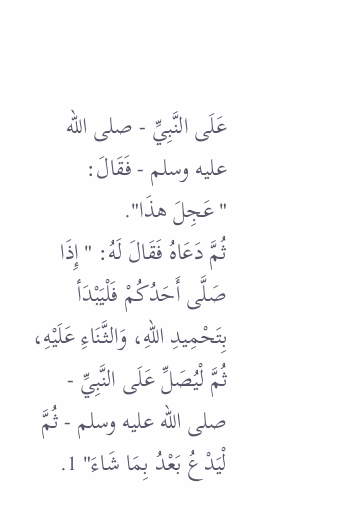عَلَى النَّبِيِّ - صلى الله عليه وسلم - فَقَالَ: "عَجِلَ هذَا".
ثُمَّ دَعَاهُ فَقَالَ لَهُ: "إِذَا صَلَّى أَحَدُكُمْ فَلْيَبْدَأ بِتَحْمِيدِ اللهِ، وَالثَّنَاءِ عَلَيْهِ، ثُمَّ لْيُصَلِّ عَلَى النَّبِيِّ - صلى الله عليه وسلم - ثُمَّ لْيَدْعُ بَعْدُ بِمَا شَاءَ" 1.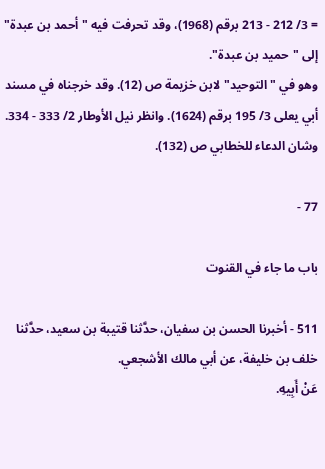= 3/ 212 - 213 برقم (1968)، وقد تحرفت فيه "أحمد بن عبدة" إلى "حميد بن عبدة".
وهو في "التوحيد" لابن خزيمة ص (12). وقد خرجناه في مسند أبي يعلى 3/ 195 برقم (1624). وانظر نيل الأوطار 2/ 333 - 334. وشان الدعاء للخطابي ص (132).

77 -

باب ما جاء في القنوت

511 - أخبرنا الحسن بن سفيان، حدَّثنا قتيبة بن سعيد، حدَّثنا خلف بن خليفة، عن أبي مالك الأشجعي.
عَنْ أَبِيهِ.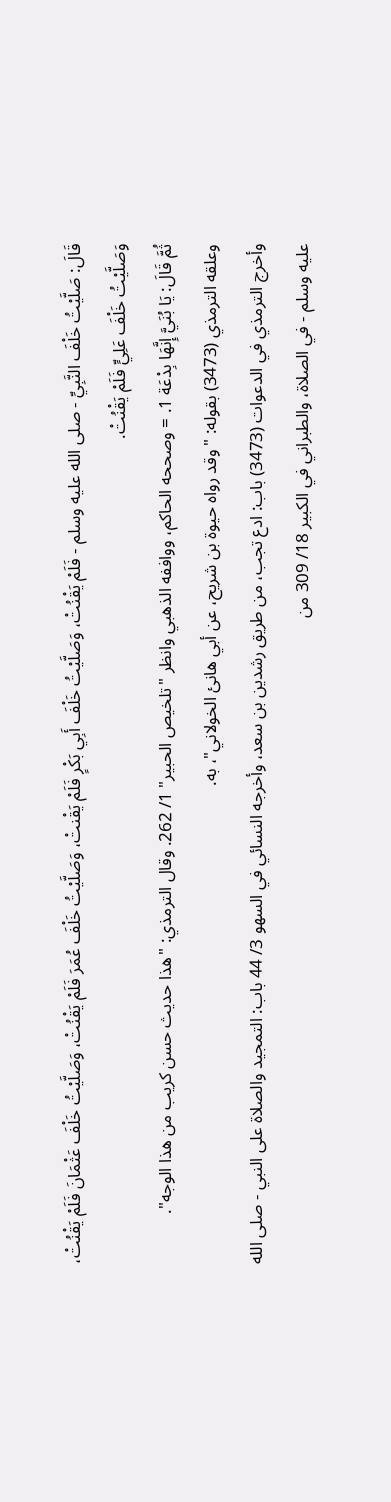قَالَ: صَلَّيْتُ خَلْفَ النَّبِيِّ - صلى الله عليه وسلم - فَلَمْ يَقْنُتْ، وَصَلَّيْتُ خَلْفَ أَبِي بَكْرٍ فَلَمْ يَقْنتْ، وَصَلَّيْتُ خَلْفَ عُمَرَ فَلَمْ يَقْنُتْ، وَصَلَّيْتُ خَلْفَ عَثْمَانَ فَلَمْ يَقْنُتْ، وَصَلَّيْتُ خَلْفَ عَلِيٍّ فَلَمْ يَقْنُتْ.
ثُمَّ قَالَ: يَا بُنَيَّ إِنَّهَا بِدْعَة 1. = وصححه الحاكم، وواففه الذهبي وانظر "تلخيص الحبير" 1/ 262. وقال الترمذي: "هذا حديث حسن كريب من هذا الوجه".
وعلقه الترمذي (3473) بقوله: "وقد رواه حيوة بن شريح، عن أبي هانئ الخولاني"، به.
وأخرج الترمذي في الدعوات (3473) باب: ادع تجب، من طريق رشدين بن سعد، وأخرجه النسائي في السهو 3/ 44 باب: التمجيد والصلاة على النبي - صلى الله عليه وسلم - في الصلاة، والطبراني في الكبير 18/ 309 من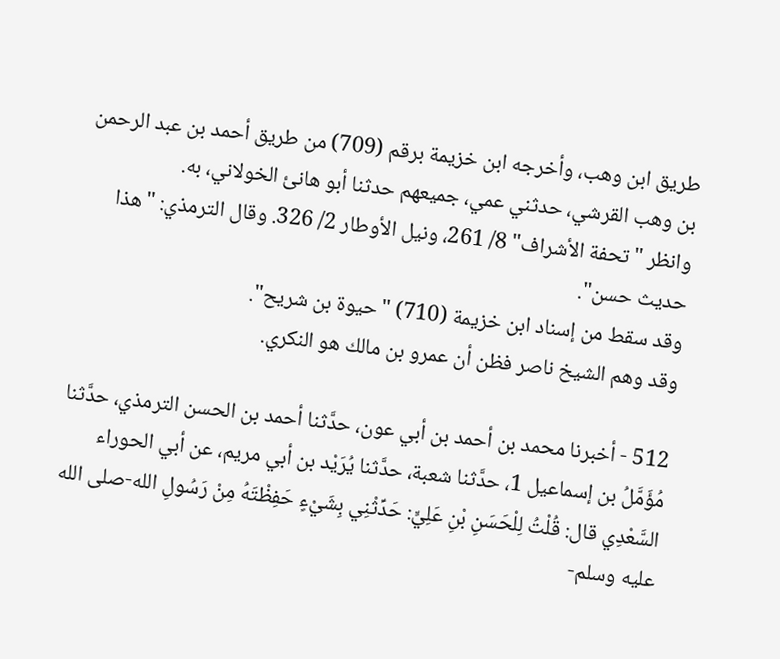طريق ابن وهب، وأخرجه ابن خزيمة برقم (709) من طريق أحمد بن عبد الرحمن بن وهب القرشي، حدثني عمي، جميعهم حدثنا أبو هانئ الخولاني، به.
وانظر "تحفة الأشراف" 8/ 261، ونيل الأوطار 2/ 326. وقال الترمذي: "هذا حديث حسن".
وقد سقط من إسناد ابن خزيمة (710) "حيوة بن شريح".
وقد وهم الشيخ ناصر فظن أن عمرو بن مالك هو النكري.

512 - أخبرنا محمد بن أحمد بن أبي عون، حدَّثنا أحمد بن الحسن الترمذي، حدَّثنا مُؤَمَّلُ بن إسماعيل 1، حدَّثنا شعبة، حدَّثنا يُرَيْد بن أبي مريم، عن أبي الحوراء السَّعْدِي قال: قُلْتُ لِلْحَسَنِ بْنِ عَلِيٍّ: حَدِّثْنِي بِشَيْءٍ حَفِظْتَهُ مِنْ رَسُولِ الله-صلى الله عليه وسلم-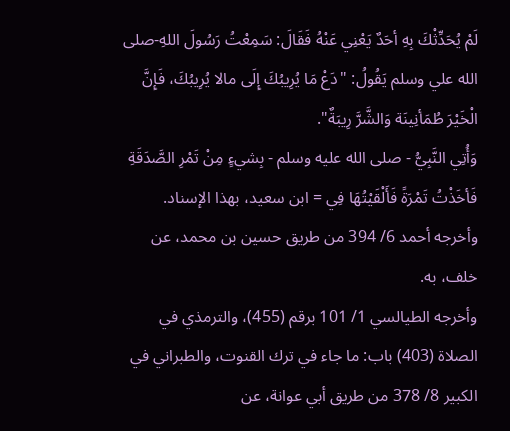لَمْ يُحَدِّثْكَ بِهِ أحَدٌ يَعْنِي عَنْهُ فَقَالَ: سَمِعْتُ رَسُولَ اللهِ-صلى الله علي وسلم يَقُولُ: "دَعْ مَا يُرِيبُكَ إِلَى مالا يُرِيبُكَ، فَإِنَّ الْخَيْرَ طُمَأنِينَة وَالشَّرَّ رِيبَةٌ".
وَأُتِي النَّبِيُّ - صلى الله عليه وسلم - بِشيءٍ مِنْ تَمْرِ الصَّدَقَةِ فَأخَذْتُ تَمْرَةً فَأَلْقَيْتُهَا فِي = ابن سعيد، بهذا الإسناد.
وأخرجه أحمد 6/ 394 من طريق حسين بن محمد، عن خلف، به.
وأخرجه الطيالسي 1/ 101 برقم (455)، والترمذي في الصلاة (403) باب: ما جاء في ترك القنوت، والطبراني في الكبير 8/ 378 من طريق أبي عوانة، عن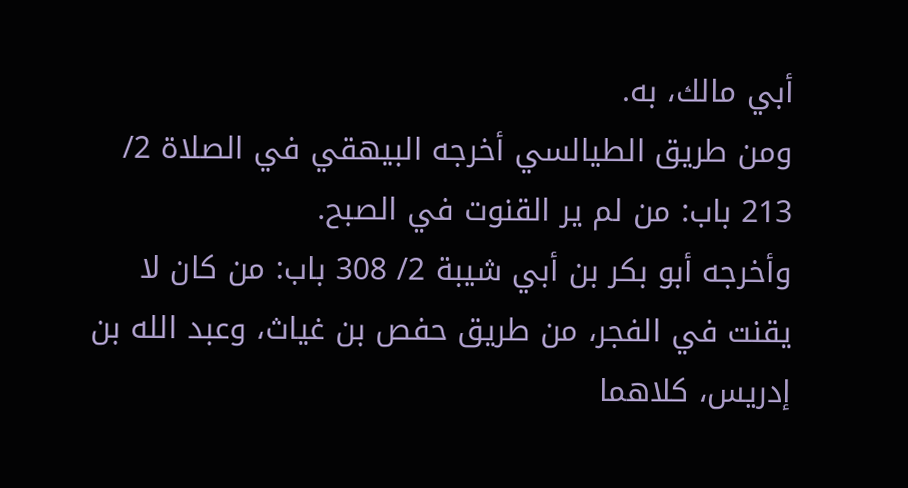أبي مالك، به.
ومن طريق الطيالسي أخرجه البيهقي في الصلاة 2/ 213 باب: من لم ير القنوت في الصبح.
وأخرجه أبو بكر بن أبي شيبة 2/ 308 باب: من كان لا يقنت في الفجر، من طريق حفص بن غياث، وعبد الله بن إدريس، كلاهما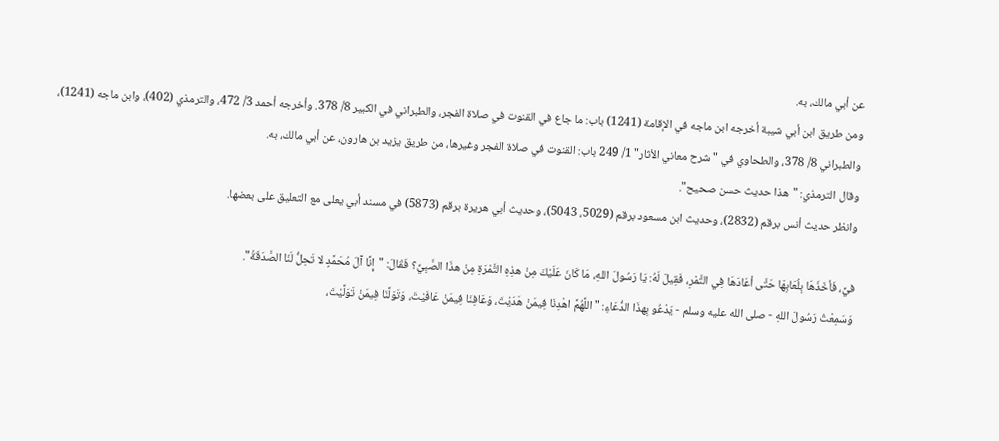عن أبي مالك، به.
ومن طريق ابن أبي شيبة أخرجه ابن ماجه في الإقامة (1241) باب: ما جاع في القنوت في صلاة الفجر، والطبراني في الكبير 8/ 378. وأخرجه أحمد 3/ 472، والترمذي (402)، وابن ماجه (1241)، والطبراني 8/ 378، والطحاوي في "شرح معاني الأثار" 1/ 249 باب: القنوت في صلاة الفجر وغيرها، من طريق يزيد بن هارون، عن أبي مالك، به.
وقال الترمذي: "هذا حديث حسن صحيح".
وانظر حديث أنس برقم (2832)، وحديث ابن مسعود برقم (5029، 5043)، وحديث أبي هريرة برقم (5873) في مسند أبي يعلى مع التعليق على بعضها.

فيَّ، فَأخَذَهَا بِلُعَابِهَا حَتَّى أعَادَهَا فِي التَّمْرِ، فَقِيلَ لَهُ: يَا رَسُولَ اللهِ، مَا كَانَ عَلَيْكَ مِنْ هذِهِ التَّمْرَةِ مِنْ هذَا الصَّبِيِّ؟ فَقَالَ: "إِنَّا آلَ مُحَمَّدٍ لا تَحِلُّ لَنَا الصَّدَقَةُ".
وَسَمِعْتُ رَسُولَ اللهِ - صلى الله عليه وسلم - يَدْعُو بِهذَا الدُّعَاءِ: "اللَّهُمَّ اهْدِنَا فِيمَنْ هَدَيْتَ، وَعَافِنَا فِيمَنْ عَافَيْتَ، وَتَوَلَّنَا فِيمَنْ تَوَلَّيْتَ،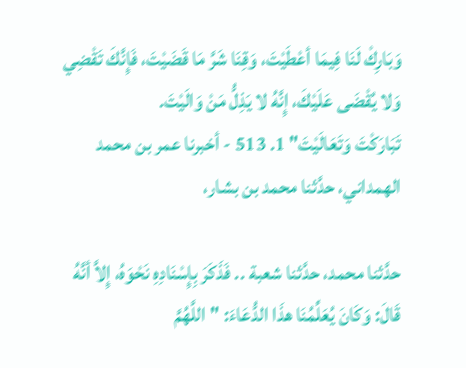وَبَارِكْ لَنَا فِيمَا أعْطَيْتَ، وَقِنَا شَرَّ مَا قَضَيْتَ، فَإِنَّكَ تَقْضِي وَلا يُقْضَى عَلَيْكَ، إِنَّهُ لا يَذِلُّ مَنْ وَالَيْتَ.
تَبَارَكْتَ وَتَعَالَيْتَ" 1. 513 - أخبرنا عمر بن محمد الهمداني، حدَّثنا محمد بن بشار،

حدَّثنا محمد، حدَّثنا شعبة .. فَذَكَرَ بِإِسْنَادِهِ نَحْوَهُ، إِلاَّ أنَّهُ قَالَ: وَكَانَ يُعَلِّمُنَا هذَا الدُّعَاءَ: "اللَّهُمَّ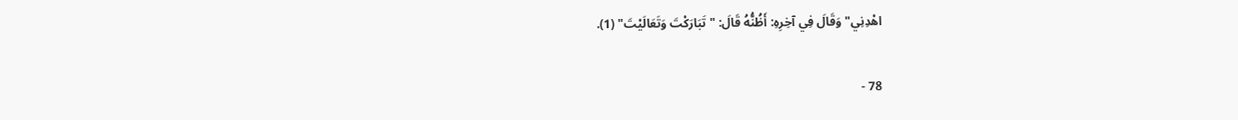اهْدِنِي" وَقَالَ فِي آخِرِهِ: أَظُنُّهُ قَالَ: "تَبَارَكْتَ وَتَعَالَيْتَ" (1).

78 -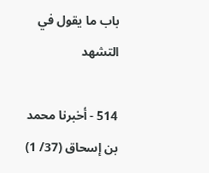باب ما يقول في التشهد

514 - أخبرنا محمد بن إسحاق (37/ 1)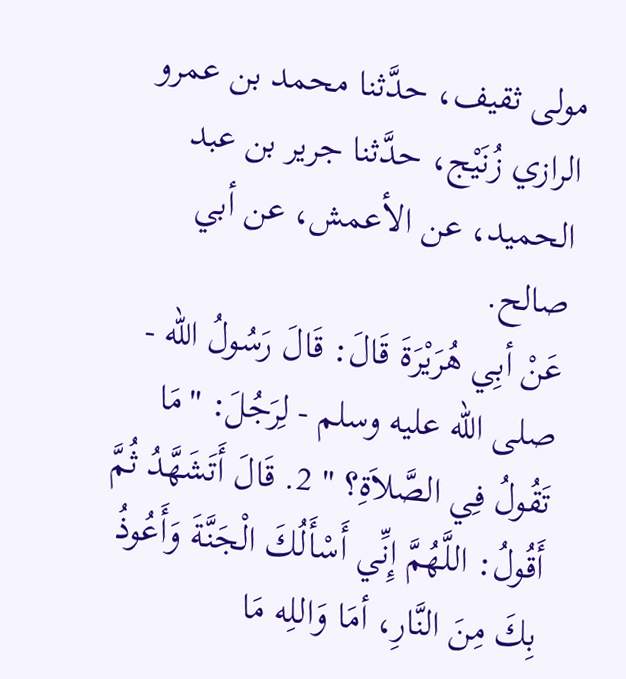مولى ثقيف، حدَّثنا محمد بن عمرو الرازي زُنَيْج، حدَّثنا جرير بن عبد الحميد، عن الأعمش، عن أبي صالح.
عَنْ أبِي هُرَيْرَةَ قَالَ: قَالَ رَسُولُ الله - صلى الله عليه وسلم - لِرَجُلَ: "مَا تَقُولُ فِي الصَّلاَةِ؟ " 2. قَالَ أَتَشَهَّدُ ثُمَّ أَقُولُ: اللَّهُمَّ إِنِّي أَسْأَلُكَ الْجَنَّةَ وَأَعُوذُ بِكَ مِنَ النَّارِ، أمَا وَاللِه مَا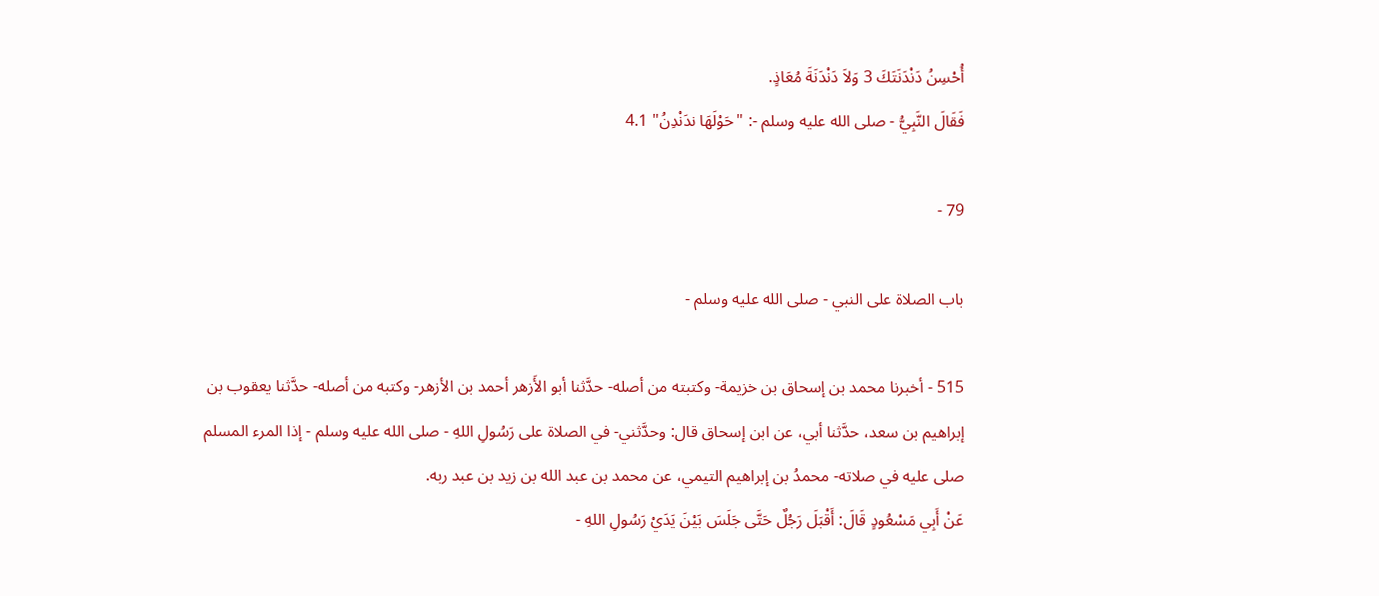أُحْسِنُ دَنْدَنَتَكَ 3 وَلاَ دَنْدَنَةَ مُعَاذٍ.
فَقَالَ النَّبِيُّ - صلى الله عليه وسلم -: "حَوْلَهَا ندَنْدِنُ" 4.1

79 -

باب الصلاة على النبي - صلى الله عليه وسلم -

515 - أخبرنا محمد بن إسحاق بن خزيمة- وكتبته من أصله- حدَّثنا أبو الأَزهر أحمد بن الأزهر- وكتبه من أصله- حدَّثنا يعقوب بن إبراهيم بن سعد، حدَّثنا أبي، عن ابن إسحاق قال: وحدَّثني- في الصلاة على رَسُولِ اللهِ - صلى الله عليه وسلم - إذا المرء المسلم صلى عليه في صلاته- محمدُ بن إبراهيم التيمي، عن محمد بن عبد الله بن زيد بن عبد ربه.
عَنْ أَبِي مَسْعُودٍ قَالَ: أَقْبَلَ رَجُلٌ حَتَّى جَلَسَ بَيْنَ يَدَيْ رَسُولِ اللهِ -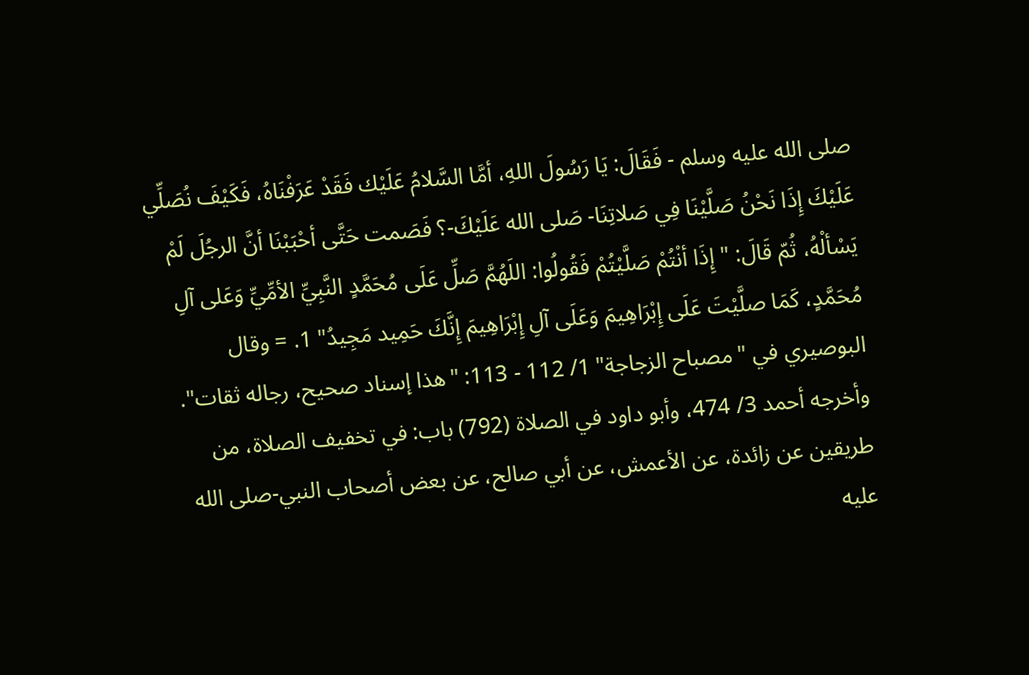صلى الله عليه وسلم - فَقَالَ: يَا رَسُولَ اللهِ، أمَّا السَّلامُ عَلَيْك فَقَدْ عَرَفْنَاهُ، فَكَيْفَ نُصَلِّي عَلَيْكَ إِذَا نَحْنُ صَلَّيْنَا فِي صَلاتِنَا- صَلى الله عَلَيْكَ-؟ فَصَمت حَتَّى أحْبَبْنَا أنَّ الرجُلَ لَمْ يَسْألْهُ، ثُمّ قَالَ: "إِذَا أنْتُمْ صَلَّيْتُمْ فَقُولُوا: اللَهُمَّ صَلِّ عَلَى مُحَمَّدٍ النَّبِيِّ الأمِّيِّ وَعَلى آلِ مُحَمَّدٍ، كَمَا صلَّيْتَ عَلَى إِبْرَاهِيمَ وَعَلَى آلِ إِبْرَاهِيمَ إِنَّكَ حَمِيد مَجِيدُ" 1. = وقال البوصيري في "مصباح الزجاجة" 1/ 112 - 113: "هذا إسناد صحيح، رجاله ثقات".
وأخرجه أحمد 3/ 474، وأبو داود في الصلاة (792) باب: في تخفيف الصلاة، من طريقين عن زائدة، عن الأعمش، عن أبي صالح، عن بعض أصحاب النبي-صلى الله عليه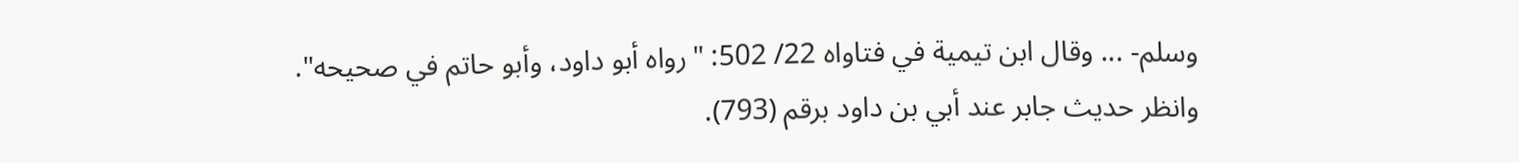وسلم- ... وقال ابن تيمية في فتاواه 22/ 502: "رواه أبو داود، وأبو حاتم في صحيحه".
وانظر حديث جابر عند أبي بن داود برقم (793).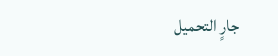جارٍ التحميل